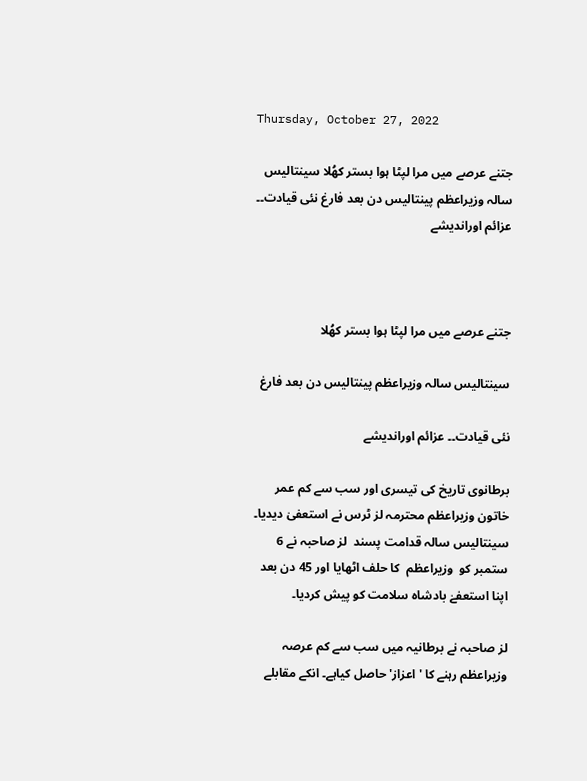Thursday, October 27, 2022

جتنے عرصے میں مرا لپٹا ہوا بستر کھُلا سینتالیس سالہ وزیراعظم پینتالیس دن بعد فارغ نئی قیادت۔۔ عزائم اوراندیشے



جتنے عرصے میں مرا لپٹا ہوا بستر کھُلا

سینتالیس سالہ وزیراعظم پینتالیس دن بعد فارغ

نئی قیادت۔۔ عزائم اوراندیشے

برطانوی تاریخ کی تیسری اور سب سے کم عمر خاتون وزیراعظم محترمہ لز ٹرس نے استعفیٰ دیدیا۔ سینتالیس سالہ قدامت پسند  لز صاحبہ نے 6 ستمبر کو  وزیراعظم  کا حلف اٹھایا اور 45 دن بعد اپنا استعفےٰ بادشاہ سلامت کو پیش کردیا۔

لز صاحبہ نے برطانیہ میں سب سے کم عرصہ وزیراعظم رہنے کا 'اعزاز' حاصل کیاہے۔ انکے مقابلے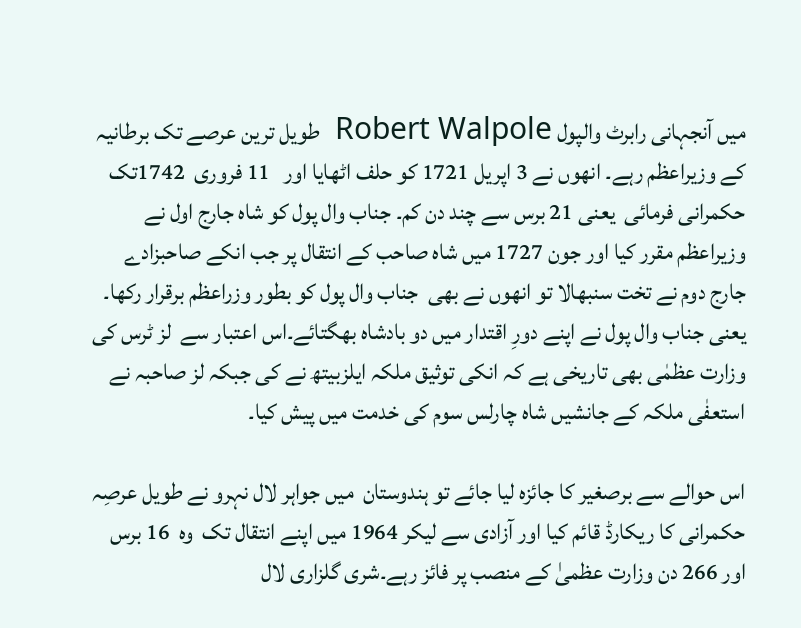میں آنجہانی رابرٹ والپول Robert Walpole  طویل ترین عرصے تک برطانیہ کے وزیراعظم رہے۔ انھوں نے 3 اپریل 1721 کو حلف اٹھایا اور   11 فروری  1742تک حکمرانی فرمائی  یعنی 21 برس سے چند دن کم۔ جناب وال پول کو شاہ جارج اول نے وزیراعظم مقرر کیا اور جون 1727 میں شاہ صاحب کے انتقال پر جب انکے صاحبزادے جارج دوم نے تخت سنبھالا تو انھوں نے بھی  جناب وال پول کو بطور وزراعظم برقرار رکھا۔ یعنی جناب وال پول نے اپنے دورِ اقتدار میں دو بادشاہ بھگتائے۔اس اعتبار سے  لز ٹرس کی وزارت عظمٰی بھی تاریخی ہے کہ انکی توثیق ملکہ ایلزبیتھ نے کی جبکہ لز صاحبہ نے استعفٰی ملکہ کے جانشیں شاہ چارلس سوم کی خدمت میں پیش کیا۔

اس حوالے سے برصغیر کا جائزہ لیا جائے تو ہندوستان  میں جواہر لال نہرو نے طویل عرصِہ حکمرانی کا ریکارڈ قائم کیا اور آزادی سے لیکر 1964 میں اپنے انتقال تک  وہ  16 برس اور 266 دن وزارت عظمیٰ کے منصب پر فائز رہے۔شری گلزاری لال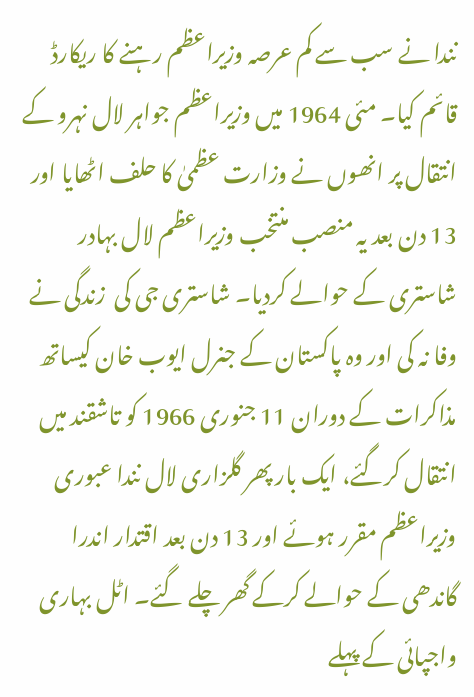نندا نے سب سے کم عرصہ وزیراعظم رہنے کا ریکارڈ قائم کیا۔ مئی 1964 میں وزیراعظم جواہر لال نہرو کے انتقال پر انھوں نے وزارت عظمیٰ کا حلف اٹھایا اور 13 دن بعد یہ منصب منتخب وزیراعظم لال بہادر شاستری کے حوالے کردیا۔ شاستری جی کی  زندگی نے وفا نہ کی اور وہ پاکستان کے جنرل ایوب خان کیساتھ مذاکرات کے دوران 11 جنوری 1966 کو تاشقند میں انتقال کرگئے، ایک بار پھر گلزاری لال نندا عبوری وزیراعظم مقرر ہوئے اور 13 دن بعد اقتدار اندرا گاندھی کے حوالے کرکے گھر چلے گئے۔ اٹل بہاری واجپائی کے پہلے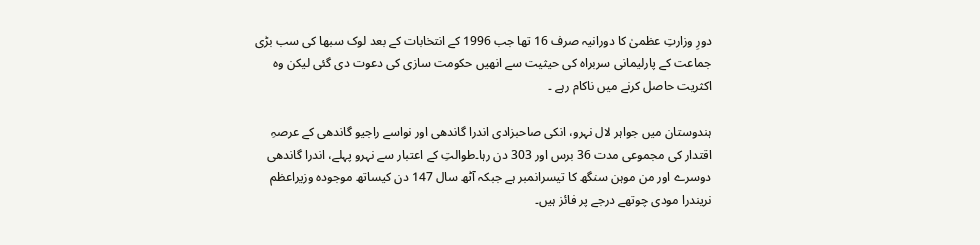دورِ وزارتِ عظمیٰ کا دورانیہ صرف 16 تھا جب 1996 کے انتخابات کے بعد لوک سبھا کی سب بڑی جماعت کے پارلیمانی سربراہ کی حیثیت سے انھیں حکومت سازی کی دعوت دی گئی لیکن وہ اکثریت حاصل کرنے میں ناکام رہے ۔

ہندوستان میں جواہر لال نہرو، انکی صاحبزادی اندرا گاندھی اور نواسے راجیو گاندھی کے عرصہِ اقتدار کی مجموعی مدت 36 برس اور 303 دن رہا۔طوالتِ کے اعتبار سے نہرو پہلے، اندرا گاندھی دوسرے اور من موہن سنگھ کا تیسرانمبر ہے جبکہ آٹھ سال 147 دن کیساتھ موجودہ وزیراعظم نریندرا مودی چوتھے درجے پر فائز ہیں۔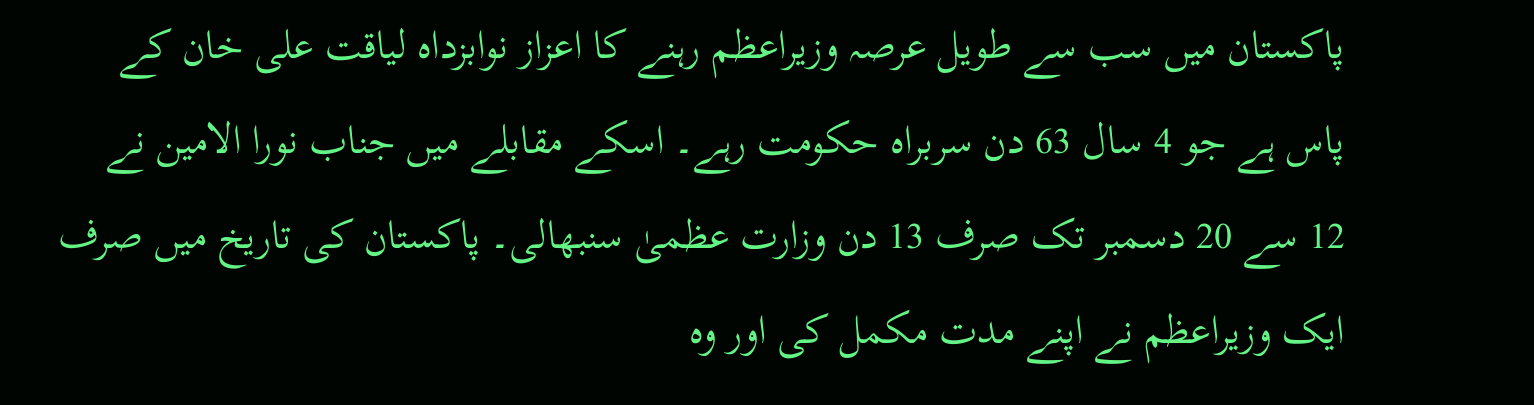پاکستان میں سب سے طویل عرصہ وزیراعظم رہنے کا اعزاز نوابزداہ لیاقت علی خان کے پاس ہے جو 4 سال 63 دن سربراہ حکومت رہے۔ اسکے مقابلے میں جناب نورا الامین نے  12 سے 20 دسمبر تک صرف 13 دن وزارت عظمیٰ سنبھالی۔ پاکستان کی تاریخ میں صرف ایک وزیراعظم نے اپنے مدت مکمل کی اور وہ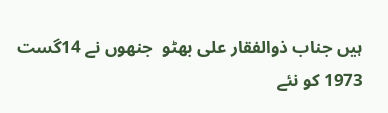ہیں جناب ذوالفقار علی بھٹو  جنھوں نے 14گست 1973 کو نئے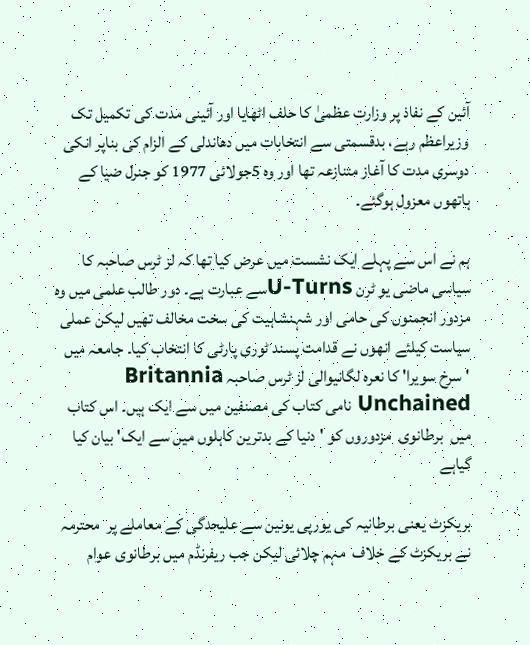آئین کے نفاذ پر وزارت عظمیٰ کا حلف اٹھایا اور آئینی مدت کی تکمیل تک وزیراعظم رہے، بدقسمتی سے انتخابات میں دھاندلی کے الزام کی بناپر انکی دوسری مدت کا آغاز متنازعہ تھا اور وہ 5جولائی 1977 کو جنرل ضیا کے ہاتھوں معزول ہوگئے۔

ہم نے اس سے پہلے ایک نشست میں عرض کیا تھا کہ لز ٹرس صاحبہ کا سیاسی ماضی یو ٹرن U-Turnsسے عبارت ہے۔ دور طالب علمی میں وہ  مزدور انجمنوں کی حامی اور شہنشاہیت کی سخت مخالف تھیں لیکن عملی سیاست کیلئے انھوں نے قدامت پسند ٹوری پارٹی کا انتخاب کیا۔ جامعہ میں 'سرخ سویرا' کا نعرہ لگانیوالی لز ٹرس صاحبہ Britannia Unchained نامی کتاب کی مصنفین میں سے ایک ہیں۔ اس کتاب میں  برطانوی  مزدوروں کو 'دنیا کے بدترین کاہلوں میں سے ایک' بیان کیا گیاہے

بریکزٹ یعنی برطانیہ کی یورپی یونین سے علیحدگی کے معاملے پر  محترمہ نے بریکزٹ کے خلاف  مہم چلائی لیکن جب ریفرنڈم میں برطانوی عوام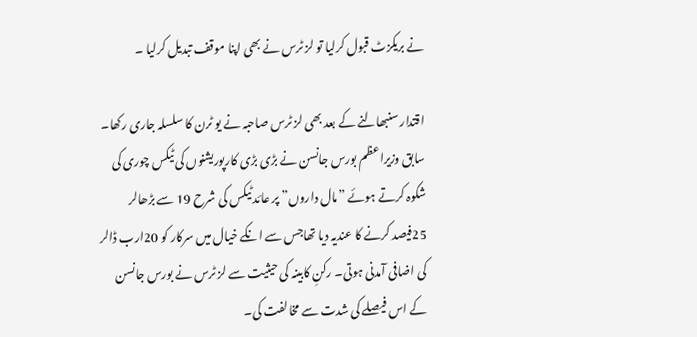نے بریکزٹ قبول کرلیا تو لز ٹرس نے بھی اپنا موقف تبدیل کرلیا ۔

اقتدار سنبھالنے کے بعد بھی لز ٹرس صاحبہ نے یو ٹرن کا سلسلہ جاری رکھا۔ سابق وزیراعظم بورس جانسن نے بڑی بڑی کارپوریشنوں کی ٹیکس چوری کی شکوہ کرتے ہوئے ”مال داروں” پر عائد ٹیکس کی شرح 19 سے بڑھالر 25فیصد کرنے کا عندیہ دیا تھاجس سے انکے خیال میں سرکار کو 20ارب ڈالر کی اضافی آمدنی ہوتی۔ رکنِ کابینہ کی حیثیت سے لز ٹرس نے بورس جانسن کے اس فیصلے کی شدت سے مخالفت کی۔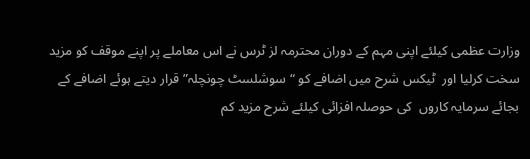وزارت عظمی کیلئے اپنی مہم کے دوران محترمہ لز ٹرس نے اس معاملے پر اپنے موقف کو مزید سخت کرلیا اور  ٹیکس شرح میں اضافے کو “سوشلسٹ چونچلہ” قرار دیتے ہوئے اضافے کے بجائے سرمایہ کاروں  کی حوصلہ افزائی کیلئے شرح مزید کم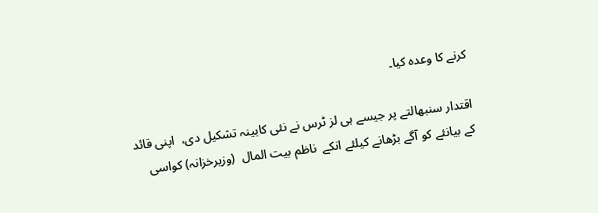کرنے کا وعدہ کیا۔

اقتدار سنبھالتے پر جیسے ہی لز ٹرس نے نئی کابینہ تشکیل دی،  اپنی قائد کے بیانئے کو آگے بڑھانے کیلئے انکے  ناظم بیت المال  (وزیرخزانہ) کواسی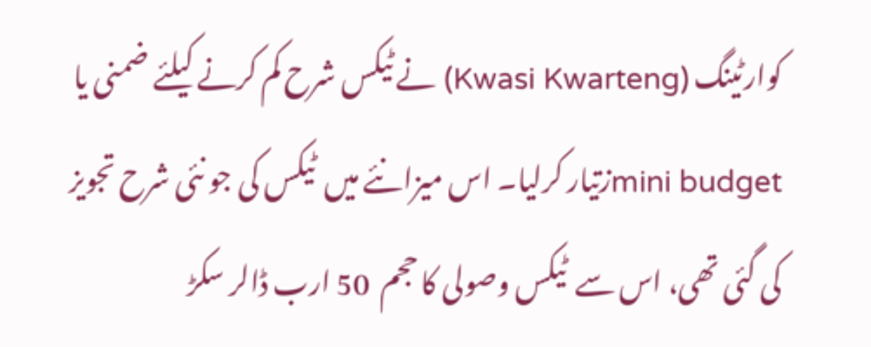کوارٹینگ (Kwasi Kwarteng) نے ٹیکس شرح کم کرنے کیلئے ضمنی یا mini budgetزتیار کرلیا۔ اس میزانئے میں  ٹیکس کی جو نئی شرح تجویز کی گئی تھی، اس سے  ٹیکس وصولی کا حجم  50 ارب ڈالر سکڑ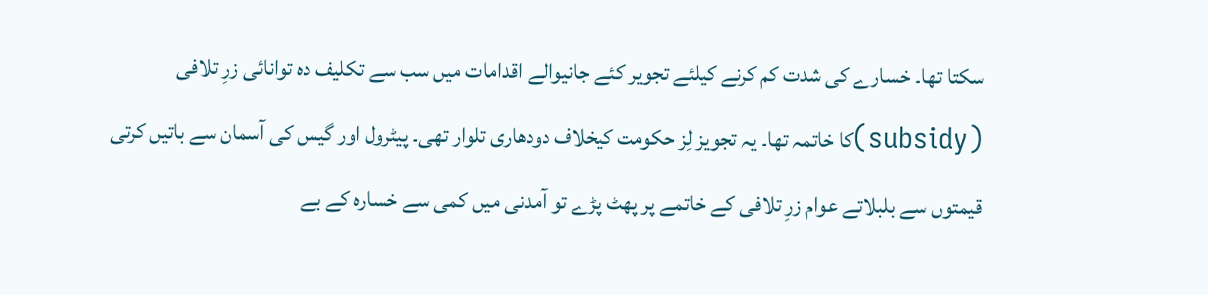سکتا تھا۔ خسارے کی شدت کم کرنے کیلئے تجویر کئے جانیوالے اقدامات میں سب سے تکلیف دہ توانائی زرِ تلافی (subsidy)کا خاتمہ تھا۔ یہ تجویز لِز حکومت کیخلاف دودھاری تلوار تھی۔ پیٹرول اور گیس کی آسمان سے باتیں کرتی قیمتوں سے بلبلاتے عوام زرِ تلافی کے خاتمے پر پھٹ پڑے تو آمدنی میں کمی سے خسارہ کے بے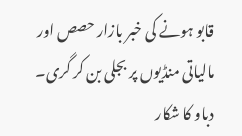قابو ہونے کی خبر بازار حصص اور مالیاتی منڈیوں پر بجلی بن کر گری۔ دباو کا شکار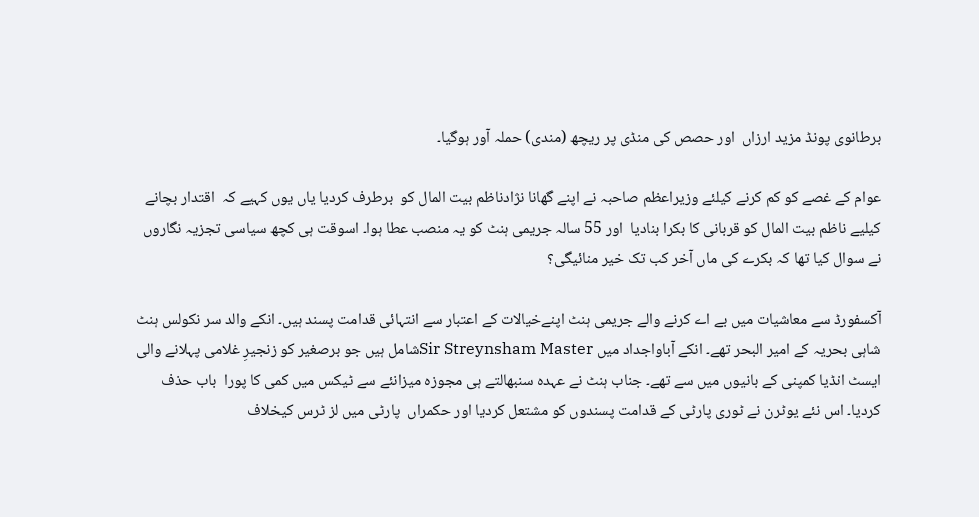برطانوی پونڈ مزید ارزاں  اور حصص کی منڈی پر ریچھ (مندی) حملہ آور ہوگیا۔

عوام کے غصے کو کم کرنے کیلئے وزیراعظم صاحبہ نے اپنے گھانا نژادناظم بیت المال کو  برطرف کردیا یاں یوں کہیے کہ  اقتدار بچانے کیلیے ناظم بیت المال کو قربانی کا بکرا بنادیا  اور 55 سالہ جریمی ہنٹ کو یہ منصب عطا ہوا۔ اسوقت ہی کچھ سیاسی تجزیہ نگاروں نے سوال کیا تھا کہ بکرے کی ماں آخر کب تک خیر منائیگی؟

آکسفورڈ سے معاشیات میں بے اے کرنے والے جریمی ہنٹ اپنےخیالات کے اعتبار سے انتہائی قدامت پسند ہیں۔ انکے والد سر نکولس ہنٹ شاہی بحریہ کے امیر البحر تھے۔ انکے آباواجداد میں Sir Streynsham Masterشامل ہیں جو برصغیر کو زنجیرِ غلامی پہلانے والی ایسٹ انڈیا کمپنی کے بانیوں میں سے تھے۔ جناب ہنٹ نے عہدہ سنبھالتے ہی مجوزہ میزانئے سے ٹیکس میں کمی کا پورا  باب حذف کردیا۔ اس نئے یوٹرن نے ٹوری پارٹی کے قدامت پسندوں کو مشتعل کردیا اور حکمراں  پارٹی میں لز ٹرس کیخلاف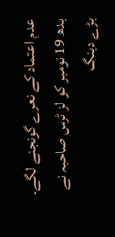عدم اعتماد کے نعرے گونجنے لگے۔ بدھ 19 نومبر کو لز ٹرس صاحبہ نے بڑے دبنگ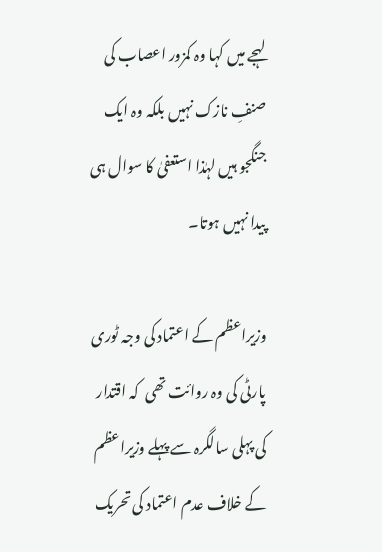لہجے میں کہا وہ کمزور اعصاب کی صنفِ نازک نہیں بلکہ وہ ایک جنگجو ہیں لہٰذا استعفیٰ کا سوال ہی پیدا نہیں ہوتا۔

وزیراعظم کے اعتماد کی وجہ ٹوری پارٹی کی وہ روائت تھی  کہ اقتدار کی پہلی سالگرہ سے پہلے وزیراعظم کے خلاف عدم اعتماد کی تحریک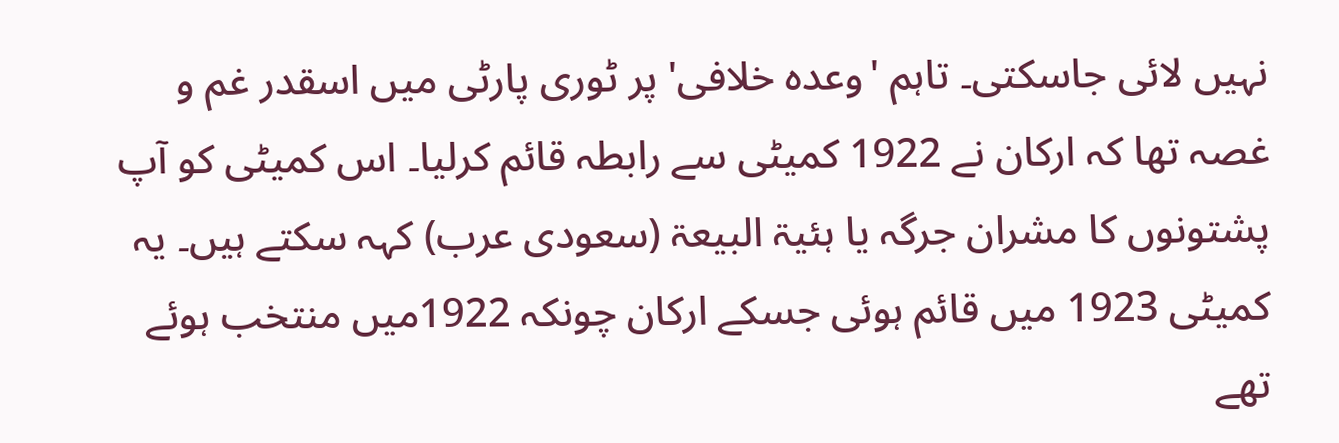نہیں لائی جاسکتی۔ تاہم 'وعدہ خلافی' پر ٹوری پارٹی میں اسقدر غم و غصہ تھا کہ ارکان نے 1922 کمیٹی سے رابطہ قائم کرلیا۔ اس کمیٹی کو آپ پشتونوں کا مشران جرگہ یا ہئیۃ البیعۃ (سعودی عرب) کہہ سکتے ہیں۔ یہ کمیٹی 1923 میں قائم ہوئی جسکے ارکان چونکہ 1922میں منتخب ہوئے تھے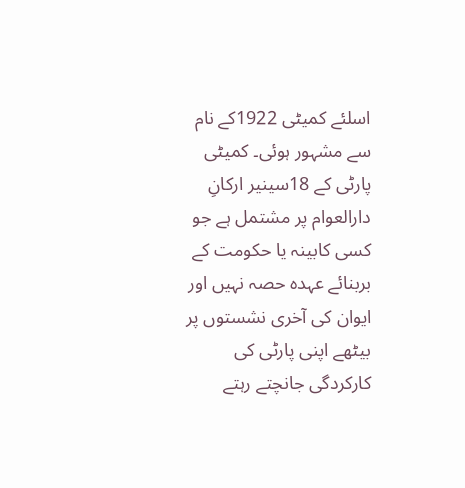اسلئے کمیٹی 1922کے نام سے مشہور ہوئی۔ کمیٹی پارٹی کے 18سینیر ارکانِ دارالعوام پر مشتمل ہے جو کسی کابینہ یا حکومت کے بربنائے عہدہ حصہ نہیں اور ایوان کی آخری نشستوں پر بیٹھے اپنی پارٹی کی کارکردگی جانچتے رہتے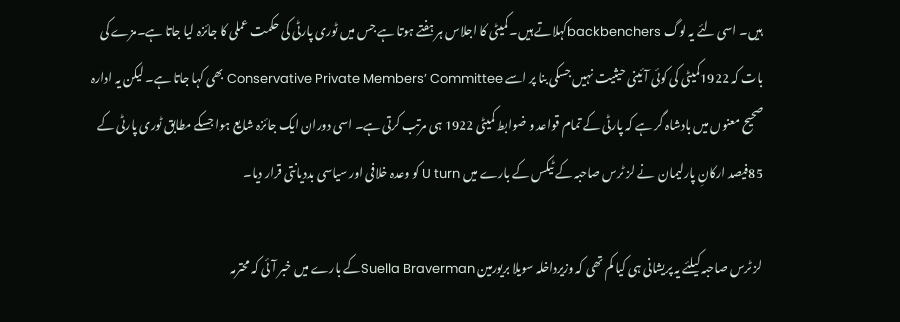ہیں۔ اسی لئے یہ لوگ backbenchersکہلاتے ہیں۔ کمیٹی کا اجلاس ہر ہفتے ہوتا ہے جس میں ٹوری پارٹی کی حکمت عملی کا جائزہ لیا جاتا ہے۔مزے کی بات کہ 1922کمیٹی کی کوئی آئینی حیثیت نہیں جسکی بنا پر اسے Conservative Private Members’ Committee بھی کہا جاتا ہے۔ لیکن یہ ادارہ صحیح معنوں میں بادشاہ گر ہے کہ پارٹی کے تمام قواعد و ضوابط کمیٹی 1922 ہی مرتب کرتی ہے۔ اسی دوران ایک جائزہ شایع ہوا جسکے مطابق ٹوری پارٹی کے 85فیصد ارکانِ پارلیمان  نے لز ٹرس صاحبہ کے ٹیکس کے بارے میں U turn کو وعدہ خلافی اور سیاسی بددیانتی قرار دیا۔

لز ٹرس صاحبہ کیلئے یہ پریشانی ہی کیا کم تھی کہ وزیرداخلہ سویلا بریورمین Suella Bravermanکے بارے میں خبر آئی کہ محترمہ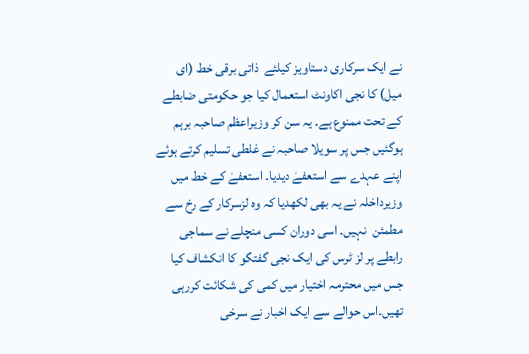نے ایک سرکاری دستاویز کیلئے  ذاتی برقی خط (ای میل) کا نجی اکاونٹ استعمال کیا جو حکومتی ضابطے کے تحت ممنوع ہے۔ یہ سن کر وزیراعظم صاحبہ برہم ہوگئیں جس پر سویلا صاحبہ نے غلطی تسلیم کرتے ہوئے اپنے عہدے سے استعفےٰ دیدیا۔ استعفےٰ کے خط میں وزیرداخلہ نے یہ بھی لکھدیا کہ وہ لزسرکار کے رخ سے مطمئن  نہیں۔ اسی دوران کسی منچلے نے سماجی رابطے پر لز ٹرس کی ایک نجی گفتگو کا انکشاف کیا جس میں محترمہ اختیار میں کمی کی شکائت کررہی تھیں۔اس حوالے سے ایک اخبار نے سرخی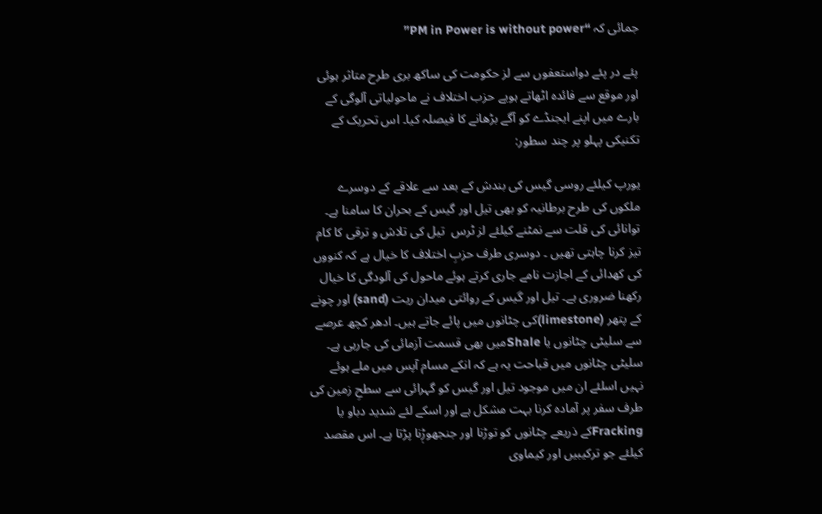جمائی کہ “PM in Power is without power”

پئے در پئے دواستعفوں سے لز حکومت کی ساکھ بری طرح متاثر ہوئی اور موقع سے فائدہ اٹھاتے ہویے حزب اختلاف نے ماحولیاتی آلوگی کے بارے میں اپنے ایجنڈے کو آگے بڑھانے کا فیصلہ کیا۔ اس تحریک کے تکنیکی پہلو پر چند سطور:

یورپ کیلئے روسی گیس کی بندش کے بعد سے علاقے کے دوسرے ملکوں کی طرح برطانیہ کو بھی تیل اور گیس کے بحران کا سامنا ہے۔ توانائی کی قلت سے نمٹنے کیلئے لز ٹرس  تیل کی تلاش و ترقی کا کام تیز کرنا چاہتی تھیں ۔ دوسری طرف حزبِ اختلاف کا خیال ہے کہ کنووں کی کھدائی کے اجازت نامے جاری کرتے ہوئے ماحول کی آلودگی کا خیال رکھنا ضروری ہے۔ تیل اور گیس کے روائتی میدان ریت (sand) اور چونے کے پتھر (limestone)کی چٹانوں میں پائے جاتے ہیں۔ ادھر کچھ عرصے سے سلیٹی چٹانوں یا Shaleمیں بھی قسمت آزمائی کی جارہی ہے۔ سلیٹی چٹانوں میں قباحت یہ ہے کہ انکے مسام آپس میں ملے ہوئے نہیں اسلئے ان میں موجود تیل اور گیس کو گہرائی سے سطحِ زمین کی طرف سفر پر آمادہ کرنا بہت مشکل ہے اور اسکے لئے شدید دباو یا Frackingکے ذریعے چٹانوں کو توڑنا اور جنجھوڑٖنا پڑتا ہے۔ اس مقصد کیلئے جو ترکیبیں اور کیماوی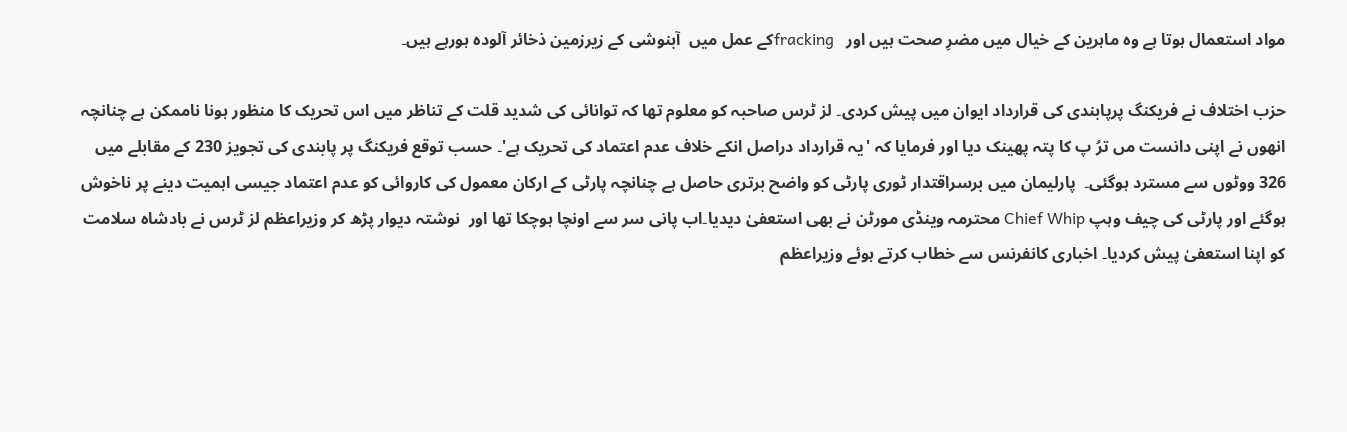مواد استعمال ہوتا ہے وہ ماہرین کے خیال میں مضرِ صحت ہیں اور   frackingکے عمل میں  آبنوشی کے زیرزمین ذخائر آلودہ ہورہے ہیں۔

حزب اختلاف نے فریکنگ پرپابندی کی قرارداد ایوان میں پیش کردی۔ لز ٹرس صاحبہ کو معلوم تھا کہ توانائی کی شدید قلت کے تناظر میں اس تحریک کا منظور ہونا ناممکن ہے چنانچہ انھوں نے اپنی دانست مں ترُ پ کا پتہ پھینک دیا اور فرمایا کہ 'یہ قرارداد دراصل انکے خلاف عدم اعتماد کی تحریک ہے'۔ حسب توقع فریکنگ پر پابندی کی تجویز 230 کے مقابلے میں 326 ووٹوں سے مسترد ہوگئی۔  پارلیمان میں برسراقتدار ٹوری پارٹی کو واضح برتری حاصل ہے چنانچہ پارٹی کے ارکان معمول کی کاروائی کو عدم اعتماد جیسی اہمیت دینے پر ناخوش ہوگئے اور پارٹی کی چیف وہپ Chief Whip محترمہ وینڈی مورٹن نے بھی استعفیٰ دیدیا۔اب پانی سر سے اونچا ہوچکا تھا اور  نوشتہ دیوار پڑھ کر وزیراعظم لز ٹرس نے بادشاہ سلامت کو اپنا استعفیٰ پیش کردیا۔ اخباری کانفرنس سے خطاب کرتے ہوئے وزیراعظم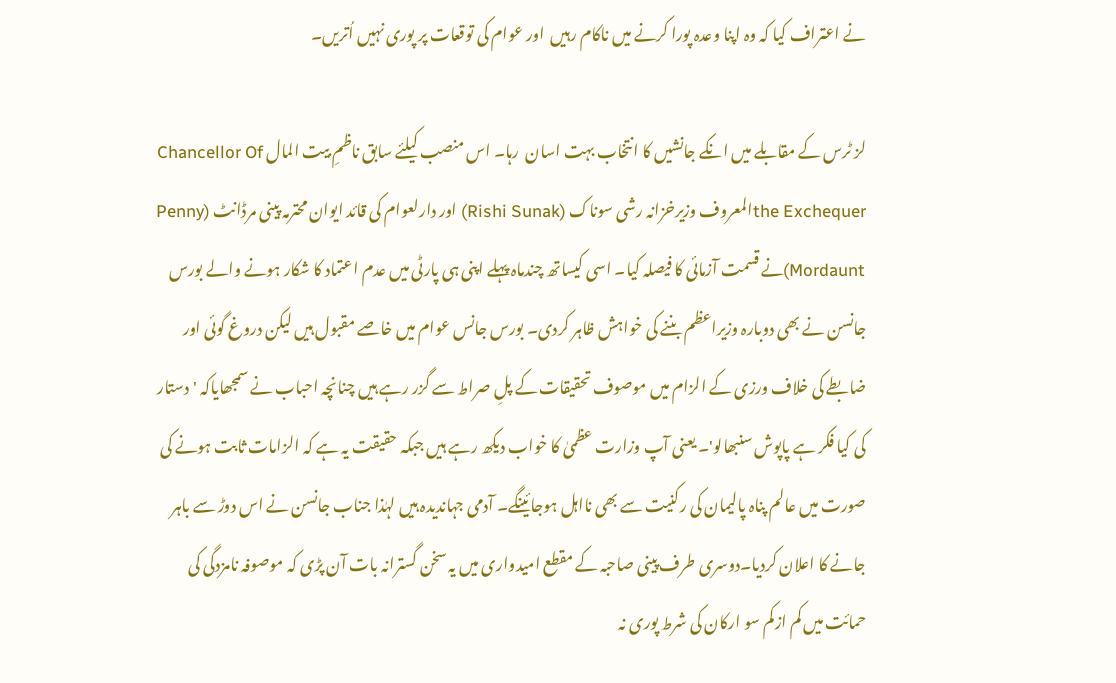نے اعتراف کیا کہ وہ اپنا وعدہ پورا کرنے میں ناکام رہیں  اور عوام کی توقعات پر پوری نہیں اُتریں۔

لز ٹرس کے مقابلے میں انکے جانشیں کا انتخاب بہت اسان  رہا۔ اس منصب کیلئے سابق ناظمِ بیت المال Chancellor Of the Exchequerالمعروف وزیرخزانہ رشی سوناک (Rishi Sunak) اور دارلعوام کی قائد ایوان محترمہ پینی مرڈانٹ (Penny Mordaunt)نے قسمت آزمائی کا فیصلہ کیا۔ اسی کیساتھ چندماہ پہلے اپنی ہی پارٹی میں عدم اعتماد کا شکار ہونے والے بورس جانسن نے بھی دوبارہ وزیراعظم بننے کی خواہش ظاہر کردی۔ بورس جانس عوام میں خاصے مقبول ہیں لیکن دروغ گوئی اور ضابطے کی خلاف ورزی کے الزام میں موصوف تحقیقات کے پلِ صراط سے گزر رہے ہیں چنانچہ احباب نے سمجھایاکہ 'دستار کی کیا فکر ہے پاپوش سنبھالو'۔ یعنی آپ وزارت عظمیٰ کا خواب دیکھ رہے ہیں جبکہ حقیقت یہ ہے کہ الزامات ثابت ہونے کی صورت میں عالم پناہ پالیمان کی رکنیت سے بھی نااہل ہوجائینگے۔ آدمی جہاندیدہ ہیں لہٰذا جناب جانسن نے اس دوڑ سے باہر جانے کا اعلان کردیا۔دوسری طرف پینی صاحبہ کے مقطع امیدواری میں یہ سخن گسترانہ بات آن پڑی کہ موصوفہ نامزدگی کی حمائت میں کم ازکم سو ارکان کی شرط پوری نہ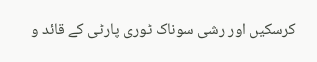کرسکیں اور رشی سوناک ٹوری پارٹی کے قائد و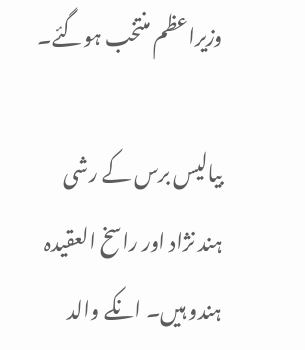وزیراعظم منتخب ہوگئے۔

بیالیس برس کے رشی ہند نژاد اور راسخ العقیدہ ہندو ہیں۔ انکے والد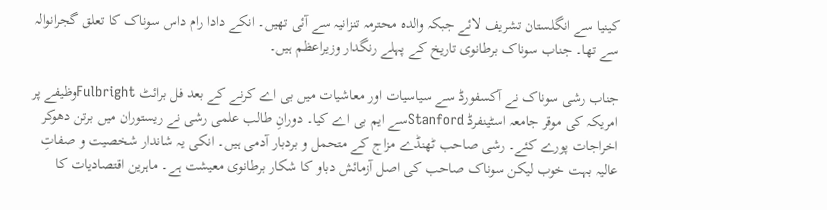کینیا سے انگلستان تشریف لائے جبکہ والدہ محترمہ تنزانیہ سے آئی تھیں۔ انکے دادا رام داس سوناک کا تعلق گجرانوالہ سے تھا۔ جناب سوناک برطانوی تاریخ کے پہلے رنگدار وزیراعظم ہیں۔

جناب رشی سوناک نے آکسفورڈ سے سیاسیات اور معاشیات میں بی اے کرنے کے بعد فل برائٹ Fulbrightوظیفے پر امریکہ کی موقر جامعہ اسٹینفرڈ Stanfordسے ایم بی اے کیا۔ دورانِ طالب علمی رشی نے ریستوران میں برتن دھوکر اخراجات پورے کئے۔ رشی صاحب ٹھنڈے مزاج کے متحمل و بردبار آدمی ہیں۔ انکی یہ شاندار شخصیت و صفاتِ عالیہ بہت خوب لیکن سوناک صاحب کی اصل آزمائش دباو کا شکار برطانوی معیشت ہے۔ ماہرین اقتصادیات کا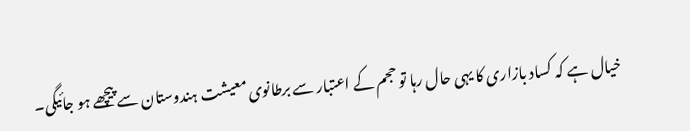خیال ہے کہ کساد بازاری کا یہی حال رہا تو حجم کے اعتبار سے برطانوی معیشت ہندوستان سے پیچھے ہو جائیگی۔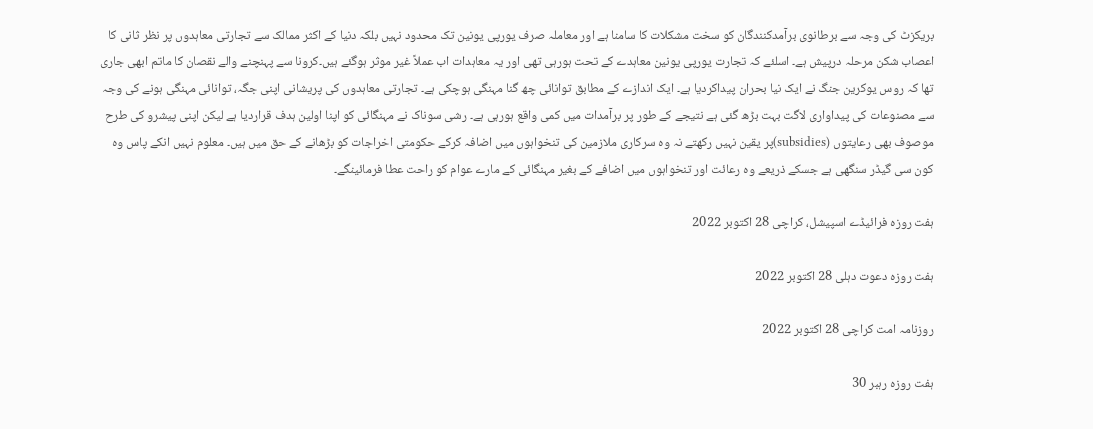بریکزٹ کی وجہ سے برطانوی برآمدکنندگان کو سخت مشکلات کا سامنا ہے اور معاملہ صرف یورپی یونین تک محدود نہیں بلکہ دنیا کے اکثر ممالک سے تجارتی معاہدوں پر نظر ثانی کا اعصاب شکن مرحلہ درپیش ہے۔ اسلئے کہ تجارت یورپی یونین معاہدے کے تحت ہورہی تھی اور یہ معاہدات اب عملاً غیر موثر ہوگئے ہیں۔کرونا سے پہنچنے والے نقصان کا ماتم ابھی جاری تھا کہ روس یوکرین جنگ نے ایک نیا بحران پیداکردیا ہے۔ ایک اندازے کے مطابق توانائی چھ گنا مہنگی ہوچکی ہے۔ تجارتی معاہدوں کی پریشانی اپنی جگہ، توانائی مہنگی ہونے کی وجہ سے مصنوعات کی پیداواری لاگت بہت بڑھ گئی ہے نتیجے کے طور پر برآمدات میں کمی واقع ہورہی ہے۔ رشی سوناک نے مہنگائی کو اپنا اولین ہدف قراردیا ہے لیکن اپنی پیشرو کی طرح موصوف بھی رعایتوں (subsidies)پر یقین نہیں رکھتے نہ وہ سرکاری ملازمین کی تنخواہوں میں اضافہ کرکے حکومتی اخراجات کو بڑھانے کے حق میں ہیں۔ معلوم نہیں انکے پاس وہ کون سی گیڈر سنگھی ہے جسکے ذریعے وہ رعائت اور تنخواہوں میں اضافے کے بغیر مہنگائی کے مارے عوام کو راحت عطا فرمائینگے۔

ہفت روزہ فرائیڈے اسپیشل، کراچی 28 اکتوبر 2022

ہفت روزہ دعوت دہلی 28 اکتوبر 2022

روزنامہ امت کراچی 28 اکتوبر 2022

ہفت روزہ رہبر 30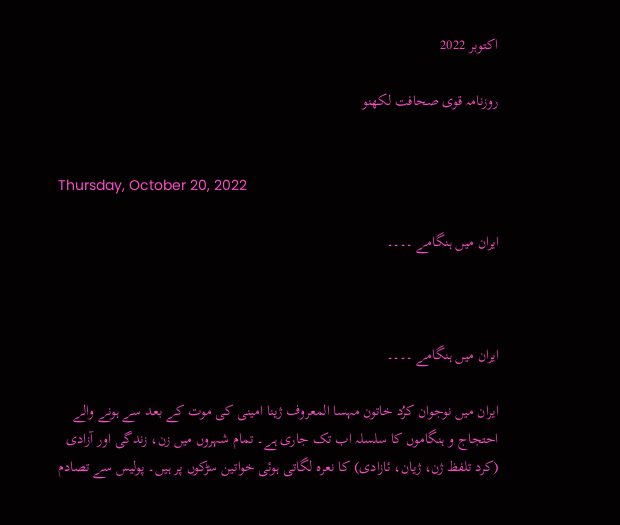اکتوبر 2022

روزنامہ قوی صحافت لکھنو


Thursday, October 20, 2022

ایران میں ہنگامے ۔۔۔۔



ایران میں ہنگامے ۔۔۔۔

ایران میں نوجوان کرُد خاتون مہسا المعروف ژینا امینی کی موت کے بعد سے ہونے والے احتجاج و ہنگاموں کا سلسلہ اب تک جاری ہے۔ تمام شہروں میں زن، زندگی اور آزادی (کرد تلفظ ژن، ژیان، ئازادی) کا نعرہ لگاتی ہوئی خواتین سڑکوں پر ہیں۔ پولیس سے تصادم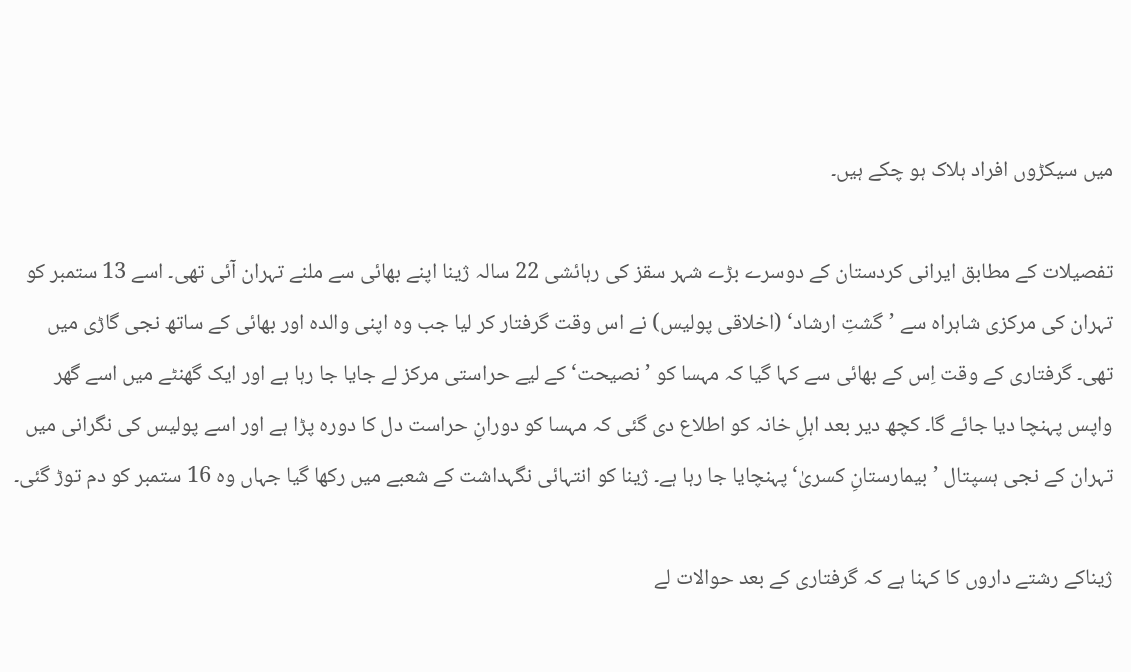میں سیکڑوں افراد ہلاک ہو چکے ہیں۔

تفصیلات کے مطابق ایرانی کردستان کے دوسرے بڑے شہر سقز کی رہائشی 22 سالہ ژینا اپنے بھائی سے ملنے تہران آئی تھی۔ اسے 13 ستمبر کو تہران کی مرکزی شاہراہ سے ’گشتِ ارشاد‘ (اخلاقی پولیس) نے اس وقت گرفتار کر لیا جب وہ اپنی والدہ اور بھائی کے ساتھ نجی گاڑی میں تھی۔ گرفتاری کے وقت اِس کے بھائی سے کہا گیا کہ مہسا کو ’نصیحت‘ کے لیے حراستی مرکز لے جایا جا رہا ہے اور ایک گھنٹے میں اسے گھر واپس پہنچا دیا جائے گا۔ کچھ دیر بعد اہلِ خانہ کو اطلاع دی گئی کہ مہسا کو دورانِ حراست دل کا دورہ پڑا ہے اور اسے پولیس کی نگرانی میں تہران کے نجی ہسپتال ’بیمارستانِ کسریٰ‘ پہنچایا جا رہا ہے۔ ژینا کو انتہائی نگہداشت کے شعبے میں رکھا گیا جہاں وہ 16 ستمبر کو دم توڑ گئی۔

ژیناکے رشتے داروں کا کہنا ہے کہ گرفتاری کے بعد حوالات لے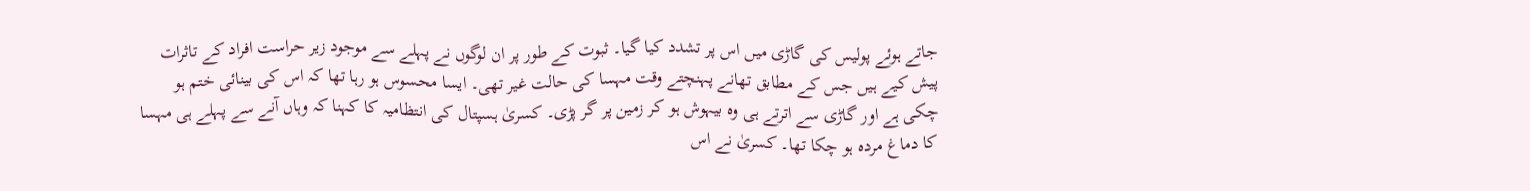جاتے ہوئے پولیس کی گاڑی میں اس پر تشدد کیا گیا۔ ثبوت کے طور پر ان لوگوں نے پہلے سے موجود زیر حراست افراد کے تاثرات پیش کیے ہیں جس کے مطابق تھانے پہنچتے وقت مہسا کی حالت غیر تھی۔ ایسا محسوس ہو رہا تھا کہ اس کی بینائی ختم ہو چکی ہے اور گاڑی سے اترتے ہی وہ بیہوش ہو کر زمین پر گر پڑی۔ کسریٰ ہسپتال کی انتظامیہ کا کہنا کہ وہاں آنے سے پہلے ہی مہسا کا دماغ مردہ ہو چکا تھا۔ کسریٰ نے اس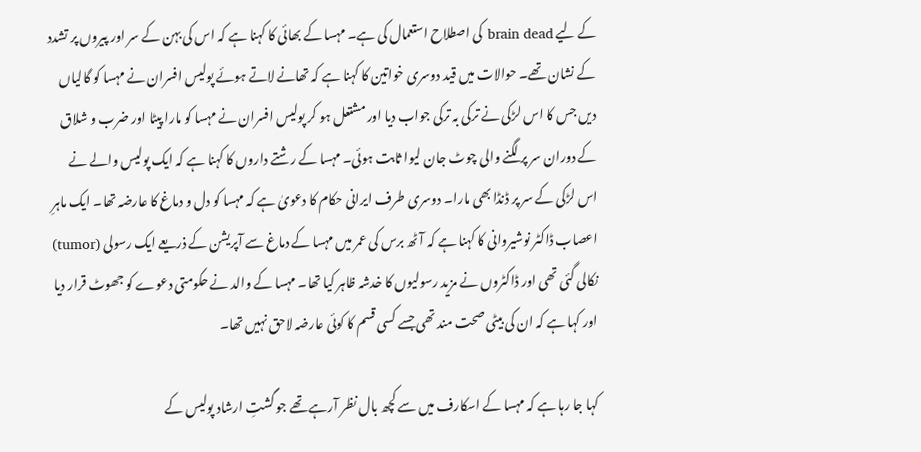کے لیے brain dead کی اصطلاح استعمال کی ہے۔ مہسا کے بھائی کا کہنا ہے کہ اس کی بہن کے سر اور پیروں پر تشدد کے نشان تھے۔ حوالات میں قید دوسری خواتین کا کہنا ہے کہ تھانے لاتے ہوئے پولیس افسران نے مہسا کو گالیاں دیں جس کا اس لڑکی نے ترکی بہ ترکی جواب دیا اور مشتعل ہو کر پولیس افسران نے مہسا کو مارا پیٹا اور ضرب و شلاق کے دوران سر پر لگنے والی چوٹ جان لیوا ثابت ہوئی۔ مہسا کے رشتے داروں کا کہنا ہے کہ ایک پولیس والے نے اس لڑکی کے سر پر ڈنڈا بھی مارا۔ دوسری طرف ایرانی حکام کا دعویٰ ہے کہ مہسا کو دل و دماغ کا عارضہ تھا۔ ایک ماہرِ اعصاب ڈاکٹر نوشیروانی کا کہنا ہے کہ آٹھ برس کی عمر میں مہسا کے دماغ سے آپریشن کے ذریعے ایک رسولی (tumor) نکالی گئی تھی اور ڈاکٹروں نے مزید رسولیوں کا خدشہ ظاہر کیا تھا۔ مہسا کے والد نے حکومتی دعوے کو جھوٹ قرار دیا اور کہا ہے کہ ان کی بیٹی صحت مند تھی جسے کسی قسم کا کوئی عارضہ لاحق نہیں تھا۔

کہا جا رہا ہے کہ مہسا کے اسکارف میں سے کچھ بال نظر آرہے تھے جو گشتِ ارشاد پولیس کے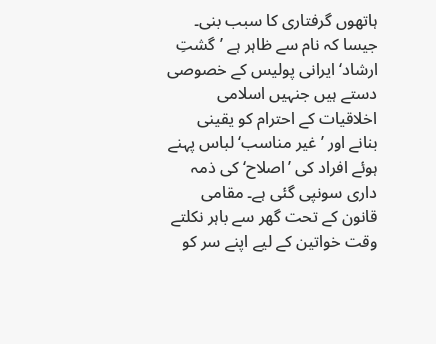ہاتھوں گرفتاری کا سبب بنی۔ جیسا کہ نام سے ظاہر ہے ’گشتِ ارشاد‘ ایرانی پولیس کے خصوصی دستے ہیں جنہیں اسلامی اخلاقیات کے احترام کو یقینی بنانے اور ’غیر مناسب‘ لباس پہنے ہوئے افراد کی ’اصلاح‘ کی ذمہ داری سونپی گئی ہے۔ مقامی قانون کے تحت گھر سے باہر نکلتے وقت خواتین کے لیے اپنے سر کو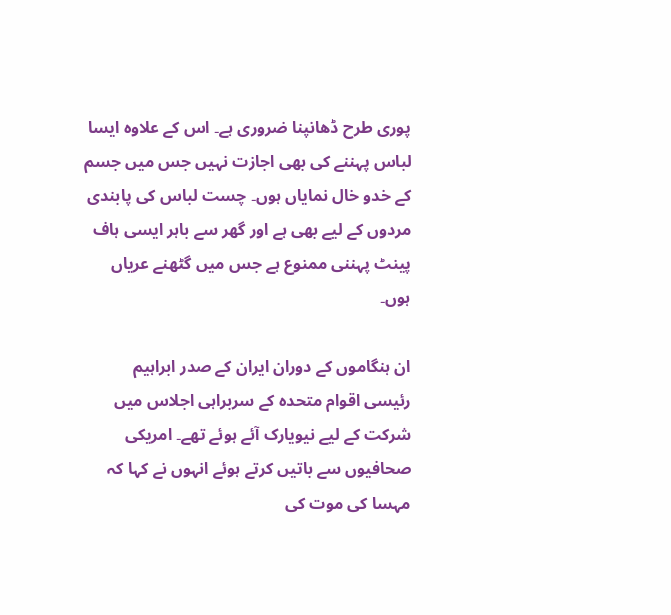پوری طرح ڈھانپنا ضروری ہے۔ اس کے علاوہ ایسا لباس پہننے کی بھی اجازت نہیں جس میں جسم کے خدو خال نمایاں ہوں۔ چست لباس کی پابندی مردوں کے لیے بھی ہے اور گھر سے باہر ایسی ہاف پینٹ پہننی ممنوع ہے جس میں گٹھنے عریاں ہوں۔

ان ہنگاموں کے دوران ایران کے صدر ابراہیم رئیسی اقوام متحدہ کے سربراہی اجلاس میں شرکت کے لیے نیویارک آئے ہوئے تھے۔ امریکی صحافیوں سے باتیں کرتے ہوئے انہوں نے کہا کہ مہسا کی موت کی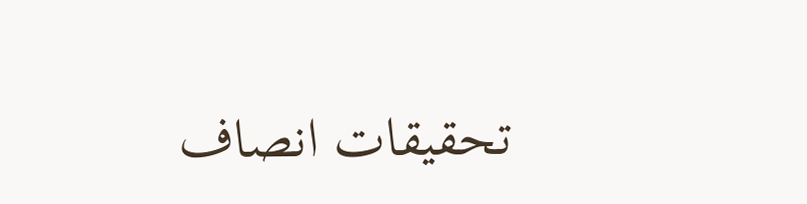تحقیقات انصاف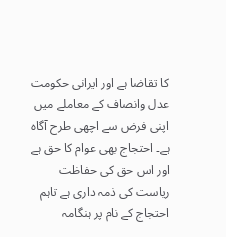کا تقاضا ہے اور ایرانی حکومت عدل وانصاف کے معاملے میں اپنی فرض سے اچھی طرح آگاہ ہے۔ احتجاج بھی عوام کا حق ہے اور اس حق کی حفاظت ریاست کی ذمہ داری ہے تاہم احتجاج کے نام پر ہنگامہ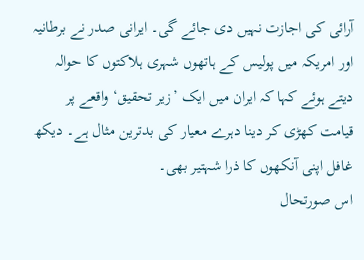آرائی کی اجازت نہیں دی جائے گی۔ ایرانی صدر نے برطانیہ اور امریکہ میں پولیس کے ہاتھوں شہری ہلاکتوں کا حوالہ دیتے ہوئے کہا کہ ایران میں ایک ’زیر تحقیق‘ واقعے پر قیامت کھڑی کر دینا دہرے معیار کی بدترین مثال ہے۔ دیکھ غافل اپنی آنکھوں کا ذرا شہتیر بھی۔
اس صورتحال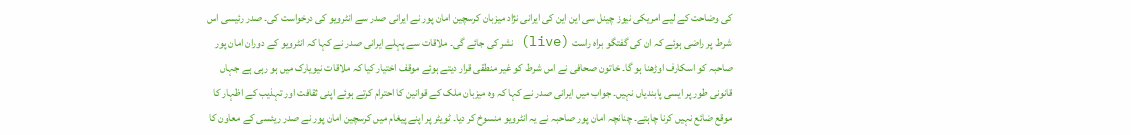کی وضاحت کے لیے امریکی نیوز چینل سی این این کی ایرانی نژاد میزبان کرسچین امان پور نے ایرانی صدر سے انٹرویو کی درخواست کی۔ صدر رئیسی اس شرط پر راضی ہوئے کہ ان کی گفتگو براہ راست (live) نشر کی جائے گی۔ ملاقات سے پہلے ایرانی صدر نے کہا کہ انٹرویو کے دوران امان پور صاحبہ کو اسکارف اوڑھنا ہو گا۔ خاتون صحافی نے اس شرط کو غیر منطقی قرار دیتے ہوئے موقف اختیار کیا کہ ملاقات نیویارک میں ہو رہی ہے جہاں قانونی طور پر ایسی پابندیاں نہیں۔ جواب میں ایرانی صدر نے کہا کہ وہ میزبان ملک کے قوانین کا احترام کرتے ہوئے اپنی ثقافت اور تہذیب کے اظہار کا موقع ضائع نہیں کرنا چاہتے۔ چنانچہ امان پور صاحبہ نے یہ انٹرویو منسوخ کر دیا۔ ٹویٹر پر اپنے پیغام میں کرسچین امان پور نے صدر ریئسی کے معاون کا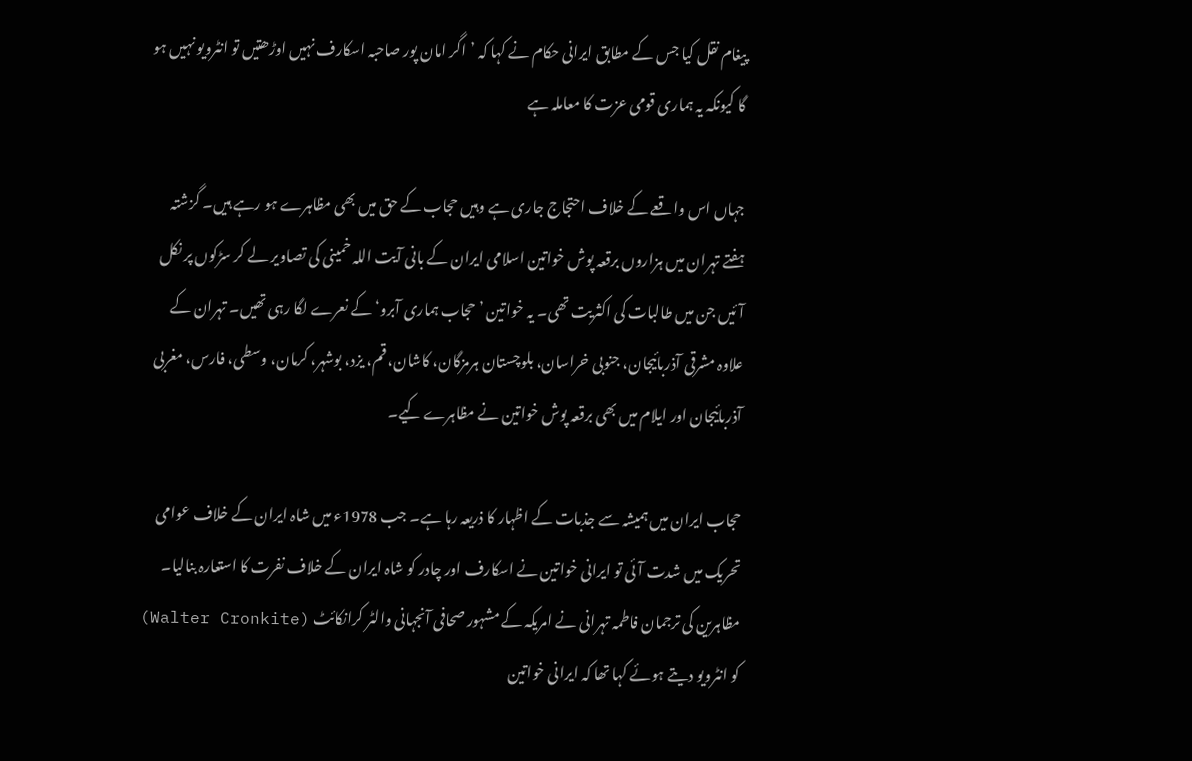پیغام نقل کیا جس کے مطابق ایرانی حکام نے کہا کہ ’اگر امان پور صاحبہ اسکارف نہیں اوڑھتیں تو انٹرویو نہیں ہو گا کیونکہ یہ ہماری قومی عزت کا معاملہ ہے

جہاں اس واقعے کے خلاف احتجاج جاری ہے وہیں حجاب کے حق میں بھی مظاہرے ہو رہے ہیں۔ گزشتہ ہفتے تہران میں ہزاروں برقعہ پوش خواتین اسلامی ایران کے بانی آیت اللہ خمینی کی تصاویر لے کر سڑکوں پر نکل آئیں جن میں طالبات کی اکثریت تھی۔ یہ خواتین ’حجاب ہماری آبرو‘ کے نعرے لگا رہی تھیں۔ تہران کے علاوہ مشرقی آذربائیجان، جنوبی خراسان، بلوچستان ہرمزگان، کاشان، قم، یزد، بوشہر، کرمان، وسطی، فارس، مغربی آذربائیجان اور ایلام میں بھی برقعہ پوش خواتین نے مظاہرے کیے۔

حجاب ایران میں ہمیشہ سے جذبات کے اظہار کا ذریعہ رہا ہے۔ جب 1978ء میں شاہ ایران کے خلاف عوامی تحریک میں شدت آئی تو ایرانی خواتین نے اسکارف اور چادر کو شاہ ایران کے خلاف نفرت کا استعارہ بنالیا۔ مظاہرین کی ترجمان فاطمہ تہرانی نے امریکہ کے مشہور صحافی آنجہانی والٹر کرانکائٹ (Walter Cronkite) کو انٹرویو دیتے ہوئے کہا تھا کہ ایرانی خواتین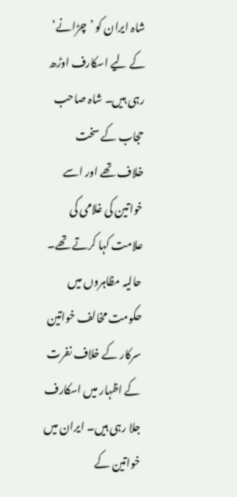شاہ ایران کو ’چڑانے‘ کے لیے اسکارف اوڑھ رہی ہیں۔ شاہ صاحب حجاب کے سخت خلاف تھے اور اسے خواتین کی غلامی کی علامت کہا کرتے تھے۔
حالیہ مظاہروں میں حکومت مخالف خواتین سرکار کے خلاف نفرت کے اظہار میں اسکارف جلا رہی ہیں۔ ایران میں خواتین کے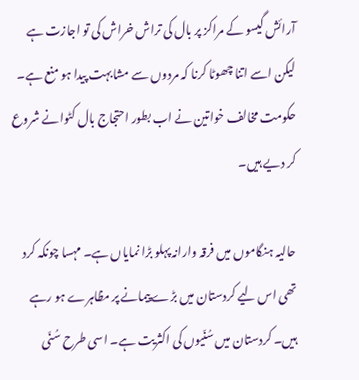آرائش گیسو کے مراکز پر بال کی تراش خراش کی تو اجازت ہے لیکن اسے اتنا چھوٹا کرنا کہ مردوں سے مشابہت پیدا ہو منع ہے۔ حکومت مخالف خواتین نے اب بطور احتجاج بال کٹوانے شروع کر دیے ہیں۔

حالیہ ہنگاموں میں فرقہ وارانہ پہلو بڑا نمایاں ہے۔ مہسا چونکہ کرد تھی اس لیے کردستان میں بڑے پیمانے پر مظاہرے ہو رہے ہیں۔ کردستان میں سُنّیوں کی اکثریت ہے۔ اسی طرح سُنّی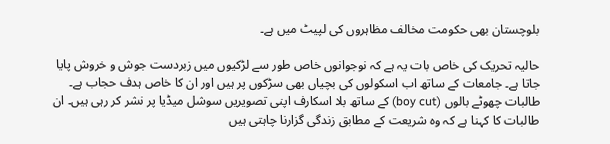بلوچستان بھی حکومت مخالف مظاہروں کی لپیٹ میں ہے۔

حالیہ تحریک کی خاص بات یہ ہے کہ نوجوانوں خاص طور سے لڑکیوں میں زبردست جوش و خروش پایا جاتا ہے۔ جامعات کے ساتھ اب اسکولوں کی بچیاں بھی سڑکوں پر ہیں اور ان کا خاص ہدف حجاب ہے۔ طالبات چھوٹے بالوں (boy cut) کے ساتھ بلا اسکارف اپنی تصویریں سوشل میڈیا پر نشر کر رہی ہیں۔ ان طالبات کا کہنا ہے کہ وہ شریعت کے مطابق زندگی گزارنا چاہتی ہیں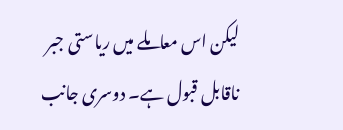لیکن اس معاملے میں ریاستی جبر ناقابل قبول ہے۔ دوسری جانب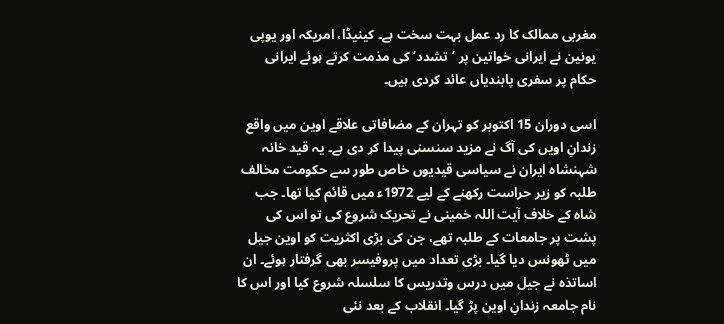مغربی ممالک کا رد عمل بہت سخت ہے۔ کینیڈا، امریکہ اور یوپی یونین نے ایرانی خواتین پر ’تشدد‘ کی مذمت کرتے ہوئے ایرانی حکام پر سفری پابندیاں عائد کردی ہیں۔

اسی دوران 15 اکتوبر کو تہران کے مضافاتی علاقے اوین میں واقع زندانِ اویں کی آگ نے مزید سنسنی پیدا کر دی ہے۔ یہ قید خانہ شہنشاہ ایران نے سیاسی قیدیوں خاص طور سے حکومت مخالف طلبہ کو زیر حراست رکھنے کے لیے 1972ء میں قائم کیا تھا۔ جب شاہ کے خلاف آیت اللہ خمینی نے تحریک شروع کی تو اس کی پشت پر جامعات کے طلبہ تھے، جن کی بڑی اکثریت کو اوین جیل میں ٹھونس دیا گیا۔ بڑی تعداد میں پروفیسر بھی گرفتار ہوئے۔ ان اساتذہ نے جیل میں درس وتدریس کا سلسلہ شروع کیا اور اس کا نام جامعہ زندانِ اوین پڑ گیا۔ انقلاب کے بعد نئی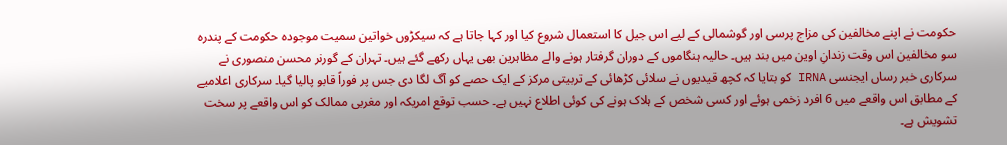حکومت نے اپنے مخالفین کی مزاج پرسی اور گوشمالی کے لیے اس جیل کا استعمال شروع کیا اور کہا جاتا ہے کہ سیکڑوں خواتین سمیت موجودہ حکومت کے پندرہ سو مخالفین اس وقت زندانِ اوین میں بند ہیں۔ حالیہ ہنگاموں کے دوران گرفتار ہونے والے مظاہرین بھی یہاں رکھے گئے ہیں۔ تہران کے گورنر محسن منصوری نے سرکاری خبر رساں ایجنسی IRNA کو بتایا کہ کچھ قیدیوں نے سلائی کڑھائی کے تربیتی مرکز کے ایک حصے کو آگ لگا دی جس پر فوراً قابو پالیا گیا۔ سرکاری اعلامیے کے مطابق اس واقعے میں 6 افرد زخمی ہوئے اور کسی شخص کے ہلاک ہونے کی کوئی اطلاع نہیں ہے۔ حسب توقع امریکہ اور مغربی ممالک کو اس واقعے پر سخت تشویش ہے۔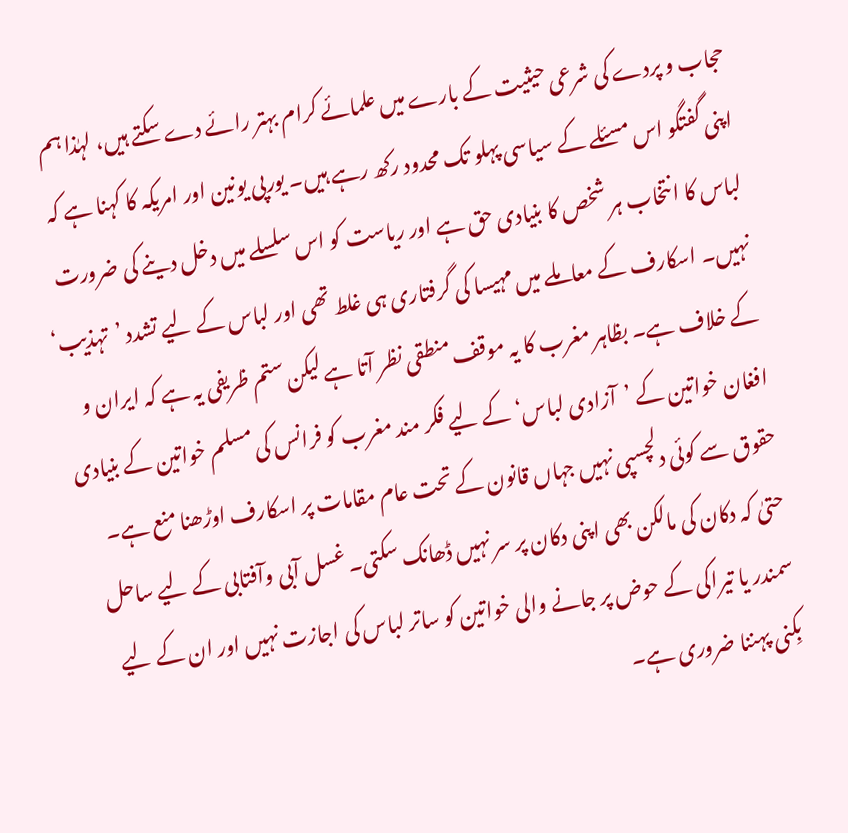حجاب و پردے کی شرعی حیثیت کے بارے میں علمائے کرام بہتر رائے دے سکتے ہیں، لہٰذا ہم اپنی گفتگو اس مسئلے کے سیاسی پہلو تک محدود رکھ رہے ہیں۔ یورپی یونین اور امریکہ کا کہنا ہے کہ لباس کا انتخاب ہر شخص کا بنیادی حق ہے اور ریاست کو اس سلسلے میں دخل دینے کی ضرورت نہیں۔ اسکارف کے معاملے میں مہیسا کی گرفتاری ہی غلط تھی اور لباس کے لیے تشدد ’تہذیب‘ کے خلاف ہے۔ بظاہر مغرب کا یہ موقف منطقی نظر آتا ہے لیکن ستم ظریفی یہ ہے کہ ایران و افغان خواتین کے ’آزادی لباس‘ کے لیے فکر مند مغرب کو فرانس کی مسلم خواتین کے بنیادی حقوق سے کوئی دلچسپی نہیں جہاں قانون کے تحت عام مقامات پر اسکارف اوڑھنا منع ہے۔ حتیٰ کہ دکان کی مالکن بھی اپنی دکان پر سر نہیں ڈھانک سکتی۔ غسل آبی وآفتابی کے لیے ساحل سمندر یا تیراکی کے حوض پر جانے والی خواتین کو ساتر لباس کی اجازت نہیں اور ان کے لیے بِکنی پہننا ضروری ہے۔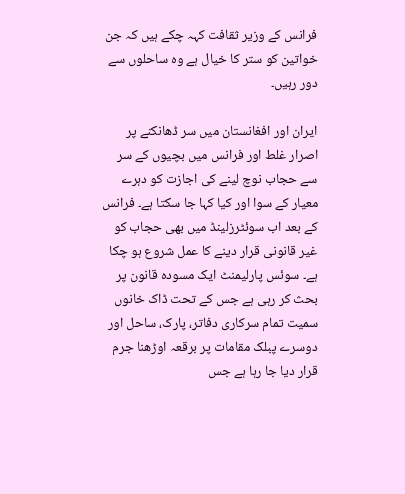فرانس کے وزیر ثقافت کہہ چکے ہیں کہ جن خواتین کو ستر کا خیال ہے وہ ساحلوں سے دور رہیں۔

ایران اور افغانستان میں سر ڈھانکنے پر اصرار غلط اور فرانس میں بچیوں کے سر سے حجاب نوچ لینے کی اجازت کو دہرے معیار کے سوا اور کیا کہا جا سکتا ہے۔ فرانس کے بعد اب سوئٹرزلینڈ میں بھی حجاب کو غیر قانونی قرار دینے کا عمل شروع ہو چکا ہے۔ سوئس پارلیمنٹ ایک مسودہ قانون پر بحث کر رہی ہے جس کے تحت ڈاک خانوں سمیت تمام سرکاری دفاتر، پارک، ساحل اور دوسرے پبلک مقامات پر برقعہ اوڑھنا جرم قرار دیا جا رہا ہے جس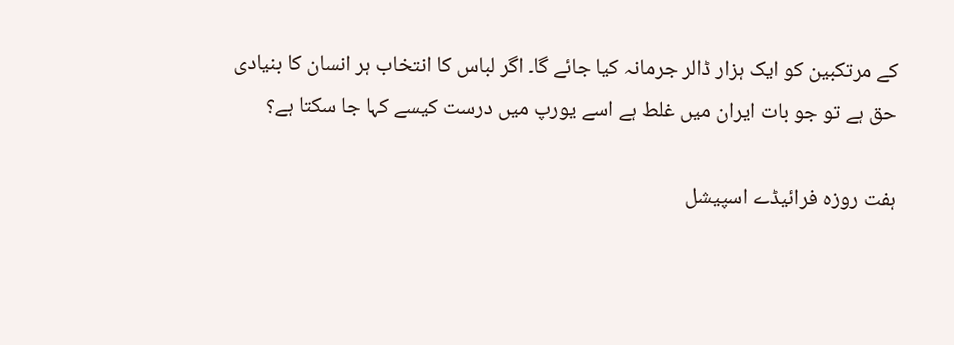کے مرتکبین کو ایک ہزار ڈالر جرمانہ کیا جائے گا۔ اگر لباس کا انتخاب ہر انسان کا بنیادی حق ہے تو جو بات ایران میں غلط ہے اسے یورپ میں درست کیسے کہا جا سکتا ہے؟

ہفت روزہ فرائیڈے اسپیشل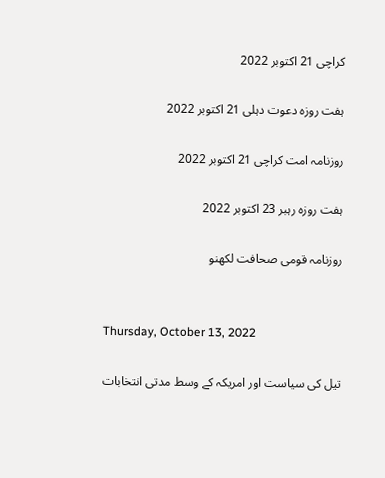کراچی 21 اکتوبر 2022

ہفت روزہ دعوت دہلی 21 اکتوبر 2022

روزنامہ امت کراچی 21 اکتوبر 2022

ہفت روزہ رہبر 23 اکتوبر 2022

روزنامہ قومی صحافت لکھنو


Thursday, October 13, 2022

تیل کی سیاست اور امریکہ کے وسط مدتی انتخابات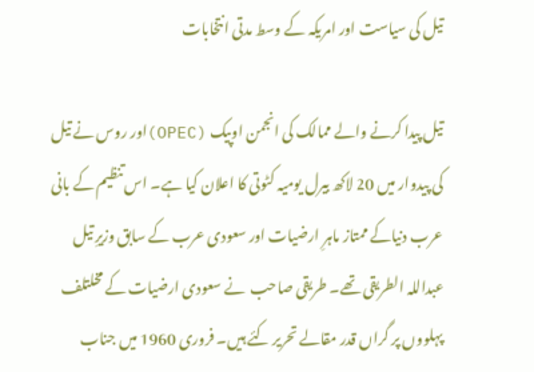تیل کی سیاست اور امریکہ کے وسط مدتی انتخابات

تیل پیدا کرنے والے ممالک کی انجمن اوپیک (OPEC)اور روس نے تیل کی پیدوار میں 20 لاکھ بیرل یومیہ کٹوتی کا اعلان کیا ہے۔ اس تنظیم کے بانی عرب دنیاکے ممتاز ماہرِ ارضیات اور سعودی عرب کے سابق وزیرِ تیل عبداللہ الطریقی تھے۔ طریقی صاحب  نے سعودی ارضیات کے مخلتلف پہلووں پر گراں قدر مقالے تحریر کئے ہیں۔ فروری 1960 میں جناب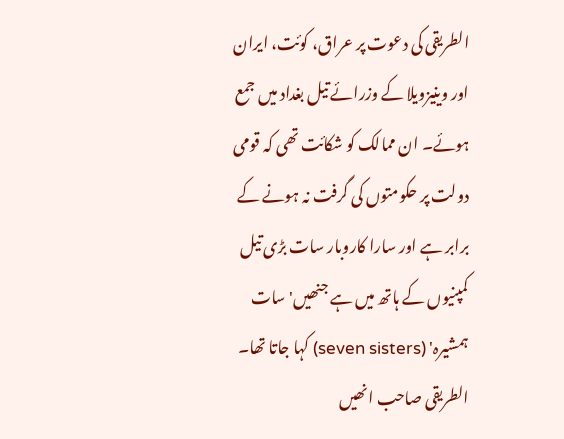الطریقی کی دعوت پر عراق، کوئت، ایران اور وینیزویلا کے وزرائے تیل بغداد میں جمع ہوئے۔ ان ممالک کو شکائت تھی کہ قومی دولت پر حکومتوں کی گرفت نہ ہونے کے برابر ہے اور سارا کاروبار سات بڑی تیل کمپنیوں کے ہاتھ میں ہے جنھیں'سات ہمشیرہ' (seven sisters) کہا جاتا تھا۔ الطریقی صاحب انھیں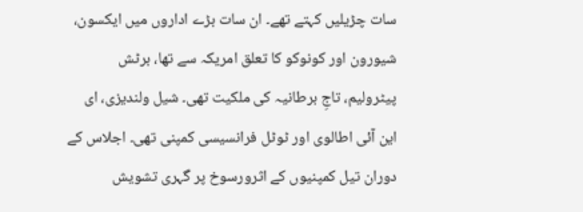سات چڑیلیں کہتے تھے۔ ان سات بڑے اداروں میں ایکسون، شیورون اور کونوکو کا تعلق امریکہ سے تھا، برٹش پیٹرولیم، تاجِ برطانیہ کی ملکیت تھی۔ شیل ولندیزی، ای این آئی اطالوی اور ٹوٹل فرانسیسی کمپنی تھی۔ اجلاس کے دوران تیل کمپنیوں کے اثرورسوخ پر گہری تشویش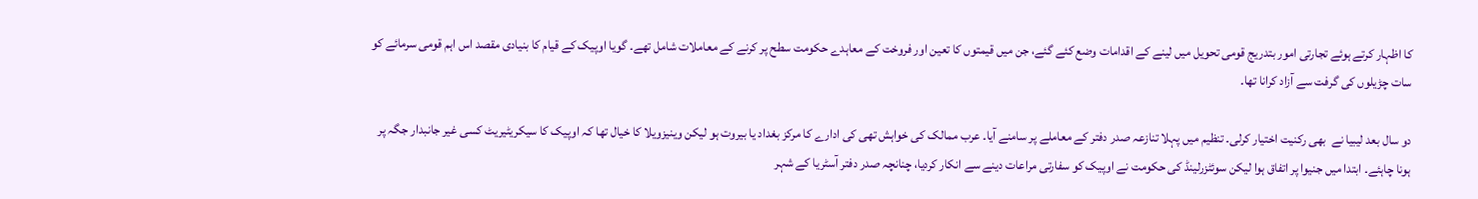کا اظہار کرتے ہوئے تجارتی امور بتدریج قومی تحویل میں لینے کے اقدامات وضع کئے گئے، جن میں قیمتوں کا تعین اور فروخت کے معاہدے حکومت سطح پر کرنے کے معاملات شامل تھے۔ گویا اوپیک کے قیام کا بنیادی مقصد اس اہم قومی سرمائے کو سات چڑیلوں کی گرفت سے آزاد کرانا تھا۔

دو سال بعد لیبیا نے  بھی رکنیت اختیار کرلی۔ تنظیم میں پہلا تنازعہ صدر دفتر کے معاملے پر سامنے آیا۔ عرب ممالک کی خواہش تھی کی ادارے کا مرکز بغداد یا بیروت ہو لیکن وینیزویلا کا خیال تھا کہ اوپیک کا سیکریٹیریٹ کسی غیر جانبدار جگہ پر ہونا چاہئے۔ ابتدا میں جنیوا پر اتفاق ہوا لیکن سوئٹزرلینڈ کی حکومت نے اوپیک کو سفارتی مراعات دینے سے انکار کردیا، چنانچہ صدر دفتر آسٹریا کے شہر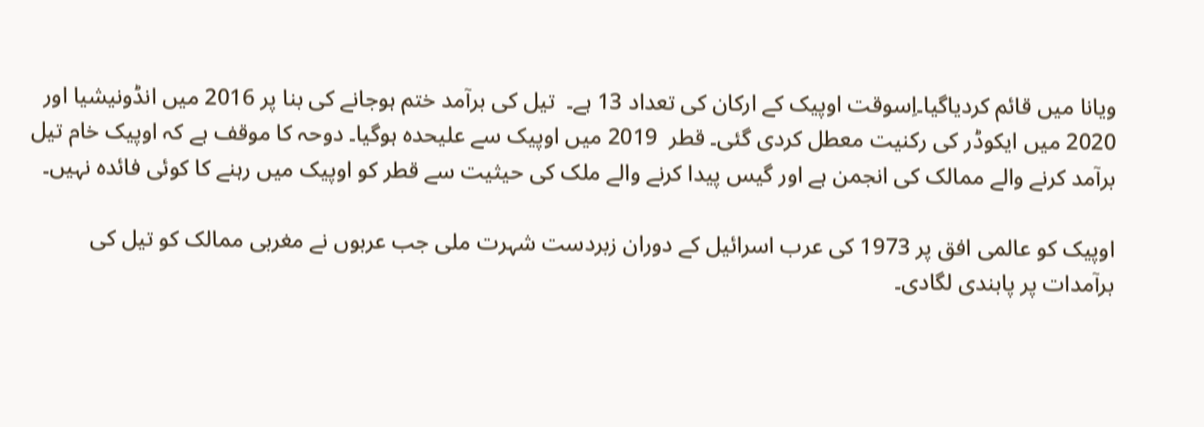ویانا میں قائم کردیاگیا۔اِسوقت اوپیک کے ارکان کی تعداد 13 ہے۔  تیل کی برآمد ختم ہوجانے کی بنا پر 2016 میں انڈونیشیا اور 2020 میں ایکوڈر کی رکنیت معطل کردی گئی۔ قطر  2019 میں اوپیک سے علیحدہ ہوگیا۔ دوحہ کا موقف ہے کہ اوپیک خام تیل برآمد کرنے والے ممالک کی انجمن ہے اور گیس پیدا کرنے والے ملک کی حیثیت سے قطر کو اوپیک میں رہنے کا کوئی فائدہ نہیں۔

اوپیک کو عالمی افق پر 1973 کی عرب اسرائیل کے دوران زبردست شہرت ملی جب عربوں نے مغربی ممالک کو تیل کی برآمدات پر پابندی لگادی۔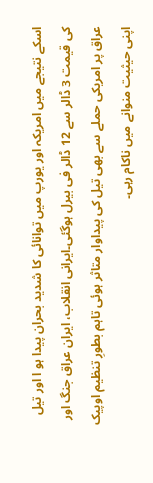اسکے نتیجے میں امریکہ اور یورپ میں توانائی کا شدید بحران پیدا ہو ا اور تیل کی قیمت 3 ڈالر سے 12 ڈالر فی بیرل ہوگئی۔ایرانی انقلاب، ایران عراق جنگ اور عراق پر امریکی حملے سے بھی تیل کی پیداوار متاثر ہوئی تاہم بطورِ تنظیم اوپیک اپنی حیثیت منوانے میں ناکام رہی۔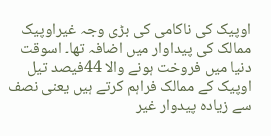اوپیک کی ناکامی کی بڑی وجہ غیراوپیک ممالک کی پیداوار میں اضافہ تھا۔ اسوقت دنیا میں فروخت ہونے والا 44فیصد تیل اوپیک کے ممالک فراہم کرتے ہیں یعنی نصف سے زیادہ پیدوار غیر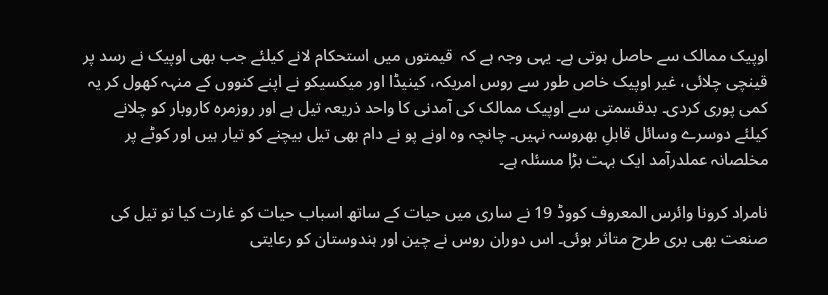اوپیک ممالک سے حاصل ہوتی ہے۔ یہی وجہ ہے کہ  قیمتوں میں استحکام لانے کیلئے جب بھی اوپیک نے رسد پر قینچی چلائی، غیر اوپیک خاص طور سے روس امریکہ، کینیڈا اور میکسیکو نے اپنے کنووں کے منہہ کھول کر یہ کمی پوری کردی۔ بدقسمتی سے اوپیک ممالک کی آمدنی کا واحد ذریعہ تیل ہے اور روزمرہ کاروبار کو چلانے کیلئے دوسرے وسائل قابلِ بھروسہ نہیں۔ چانچہ وہ اونے پو نے دام بھی تیل بیچنے کو تیار ہیں اور کوٹے پر مخلصانہ عملدرآمد ایک بہت بڑا مسئلہ ہے۔

نامراد کرونا وائرس المعروف کووڈ 19 نے ساری میں حیات کے ساتھ اسباب حیات کو غارت کیا تو تیل کی صنعت بھی بری طرح متاثر ہوئی۔ اس دوران روس نے چین اور ہندوستان کو رعایتی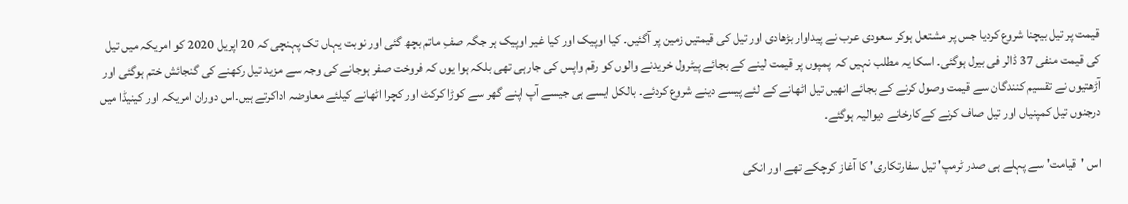قیمت پر تیل بیچنا شروع کردیا جس پر مشتعل ہوکر سعودی عرب نے پیداوار بڑھادی اور تیل کی قیمتیں زمین پر آگئیں۔ کیا اوپیک اور کیا غیر اوپیک ہر جگہ صفِ ماتم بچھ گئی اور نوبت یہاں تک پہنچی کہ 20 اپریل 2020 کو امریکہ میں تیل کی قیمت منفی 37 ڈالر فی بیرل ہوگئی۔ اسکا یہ مطلب نہیں کہ  پمپوں پر قیمت لینے کے بجائے پیٹرول خریدنے والوں کو رقم واپس کی جارہی تھی بلکہ ہوا یوں کہ فروخت صفر ہوجانے کی وجہ سے مزید تیل رکھنے کی گنجائش ختم ہوگئی اور آڑھتیوں نے تقسیم کنندگان سے قیمت وصول کرنے کے بجائے انھیں تیل اٹھانے کے لئے پیسے دینے شروع کردئے۔ بالکل ایسے ہی جیسے آپ اپنے گھر سے کوڑا کرکٹ اور کچرا اٹھانے کیلئے معاوضہ اداکرتے ہیں۔اس دوران امریکہ اور کینیڈا میں درجنوں تیل کمپنیاں اور تیل صاف کرنے کےکارخانے دیوالیہ ہوگئے۔

اس 'قیامت' سے پہلے ہی صدر ٹرمپ' تیل سفارتکاری' کا آغاز کرچکے تھے اور انکی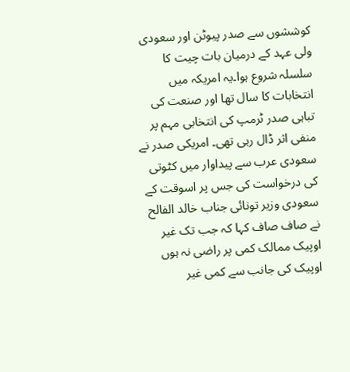کوششوں سے صدر پیوٹن اور سعودی ولی عہد کے درمیان بات چیت کا سلسلہ شروع ہوا۔یہ امریکہ میں انتخابات کا سال تھا اور صنعت کی تباہی صدر ٹرمپ کی انتخابی مہم پر منفی اثر ڈال رہی تھی۔ امریکی صدر نے سعودی عرب سے پیداوار میں کٹوتی کی درخواست کی جس پر اسوقت کے سعودی وزیر تونائی جناب خالد الفالح  نے صاف صاف کہا کہ جب تک غیر اوپیک ممالک کمی پر راضی نہ ہوں اوپیک کی جانب سے کمی غیر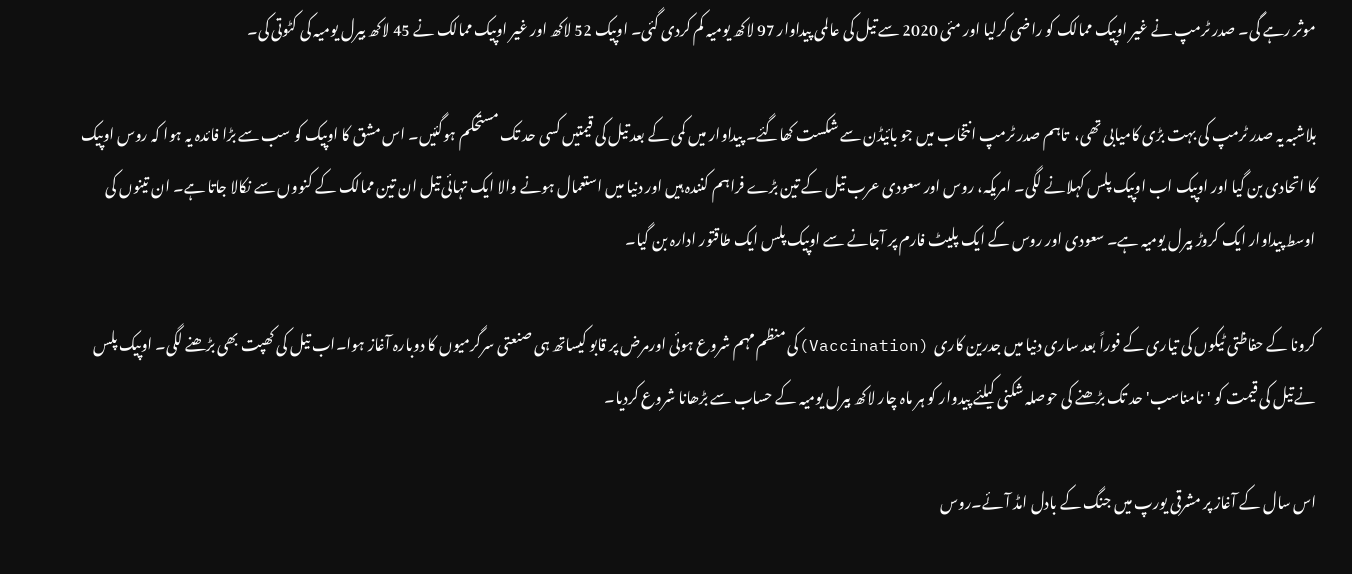موثر رہے گی۔ صدر ٹرمپ نے غیر اوپیک ممالک کو راضی کرلیا اور مئی 2020 سے تیل کی عالمی پیداوار 97 لاکھ یومیہ کم کردی گئی۔ اوپیک 52 لاکھ اور غیر اوپیک ممالک نے 45 لاکھ بیرل یومیہ کی کٹوتی کی۔

بلاشبہ یہ صدر ٹرمپ کی بہت بڑی کامیابی تھی،  تاہم صدر ٹرمپ انتخاب میں جو بائیڈن سے شکست کھاگئے۔ پیداوار میں کمی کے بعد تیل کی قیمتیں کسی حد تک مستحکم ہوگئیں۔ اس مشق کا اوپیک کو سب سے بڑا فائدہ یہ ہوا کہ روس اوپیک کا اتحادی بن گیا اور اوپیک اب اوپیک پلس کہلانے لگی۔ امریکہ، روس اور سعودی عرب تیل کے تین بڑے فراہم کنندہ ہیں اور دنیا میں استعمال ہونے والا ایک تہائی تیل ان تین ممالک کے کنووں سے نکالا جاتا ہے۔ ان تینوں کی اوسط پیداوار ایک کروڑ بیرل یومیہ ہے۔ سعودی اور روس کے ایک پلیٹ فارم پر آجانے سے اوپیک پلس ایک طاقتور ادارہ بن گیا۔

کرونا کے حفاظتی ٹیکوں کی تیاری کے فوراً بعد ساری دنیا میں جدرین کاری  (Vaccination)کی منظم مہم شروع ہوئی اورمرض پر قابو کیساتھ ہی صنعتی سرگرمیوں کا دوبارہ آغاز ہوا۔اب تیل کی کھپت بھی بڑھنے لگی۔ اوپیک پلس نے تیل کی قیمت کو 'نامناسب' حد تک بڑھنے کی حوصلہ شکنی کیلئے پیدوار کو ہر ماہ چار لاکھ بیرل یومیہ کے حساب سے بڑھانا شروع کردیا۔

اس سال کے آغاز پر مشرقی یورپ میں جنگ کے بادل امڈ آئے۔روس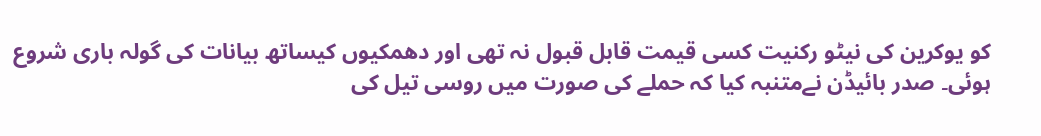کو یوکرین کی نیٹو رکنیت کسی قیمت قابل قبول نہ تھی اور دھمکیوں کیساتھ بیانات کی گولہ باری شروع ہوئی۔ صدر بائیڈن نےمتنبہ کیا کہ حملے کی صورت میں روسی تیل کی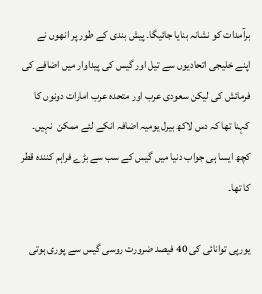برآمدات کو نشانہ بنایا جائیگا۔ پیش بندی کے طور پر انھوں نے اپنے خلیجی اتحادیوں سے تیل اور گیس کی پیداوار میں اضافے کی فرمائش کی لیکن سعودی عرب اور متحدہ عرب امارات دونوں کا کہنا تھا کہ دس لاکھ بیرل یومیہ اضافہ انکے لئے ممکن  نہیں۔ کچھ ایسا ہی جواب دنیا میں گیس کے سب سے بڑے فراہم کنندہ قطر کا تھا۔

یورپی توانائی کی 40 فیصد ضرورت روسی گیس سے پوری ہوتی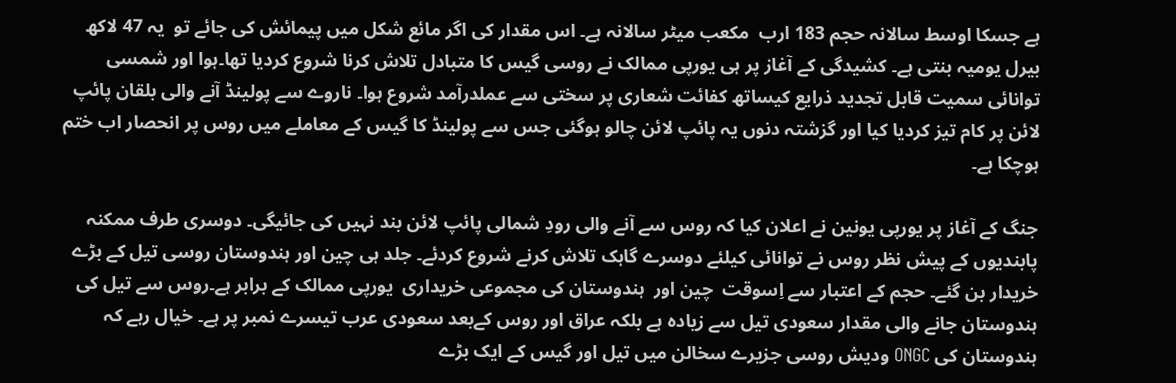ہے جسکا اوسط سالانہ حجم 183 ارب  مکعب میٹر سالانہ ہے۔ اس مقدار کی اگر مائع شکل میں پیمائش کی جائے تو  یہ 47 لاکھ بیرل یومیہ بنتی ہے۔ کشیدگی کے آغاز پر ہی یورپی ممالک نے روسی گیس کا متبادل تلاش کرنا شروع کردیا تھا۔ہوا اور شمسی توانائی سمیت قابل تجدید ذرایع کیساتھ کفائت شعاری پر سختی سے عملدرآمد شروع ہوا۔ ناروے سے پولینڈ آنے والی بلقان پائپ لائن پر کام تیز کردیا کیا اور گزشتہ دنوں یہ پائپ لائن چالو ہوگئی جس سے پولینڈ کا گیس کے معاملے میں روس پر انحصار اب ختم ہوچکا ہے۔

جنگ کے آغاز پر یورپی یونین نے اعلان کیا کہ روس سے آنے والی رودِ شمالی پائپ لائن بند نہیں کی جائیگی۔ دوسری طرف ممکنہ پابندیوں کے پیش نظر روس نے توانائی کیلئے دوسرے گاہک تلاش کرنے شروع کردئے۔ جلد ہی چین اور ہندوستان روسی تیل کے بڑے خریدار بن گئے۔ حجم کے اعتبار سے اِسوقت  چین اور  ہندوستان کی مجموعی خریداری  یورپی ممالک کے برابر ہے۔روس سے تیل کی ہندوستان جانے والی مقدار سعودی تیل سے زیادہ ہے بلکہ عراق اور روس کےبعد سعودی عرب تیسرے نمبر پر ہے۔ خیال رہے کہ ہندوستان کی ONGC ودیش روسی جزیرے سخالن میں تیل اور گیس کے ایک بڑے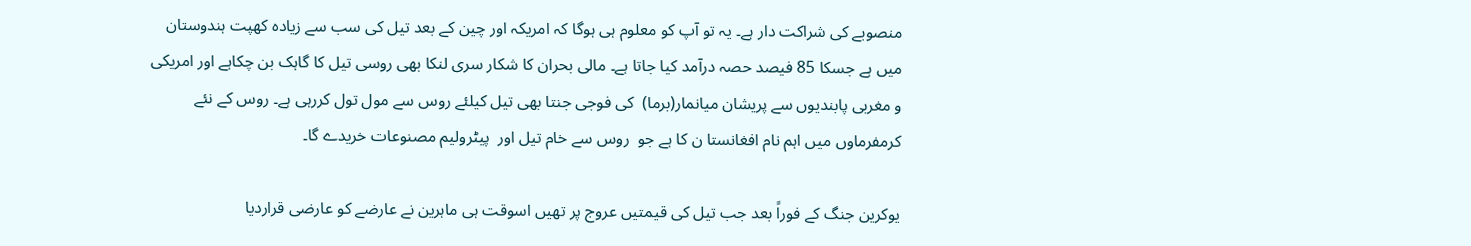منصوبے کی شراکت دار ہے۔ یہ تو آپ کو معلوم ہی ہوگا کہ امریکہ اور چین کے بعد تیل کی سب سے زیادہ کھپت ہندوستان میں ہے جسکا 85 فیصد حصہ درآمد کیا جاتا ہے۔ مالی بحران کا شکار سری لنکا بھی روسی تیل کا گاہک بن چکاہے اور امریکی و مغربی پابندیوں سے پریشان میانمار(برما)  کی فوجی جنتا بھی تیل کیلئے روس سے مول تول کررہی ہے۔ روس کے نئے کرمفرماوں میں اہم نام افغانستا ن کا ہے جو  روس سے خام تیل اور  پیٹرولیم مصنوعات خریدے گا۔

یوکرین جنگ کے فوراً بعد جب تیل کی قیمتیں عروج پر تھیں اسوقت ہی ماہرین نے عارضے کو عارضی قراردیا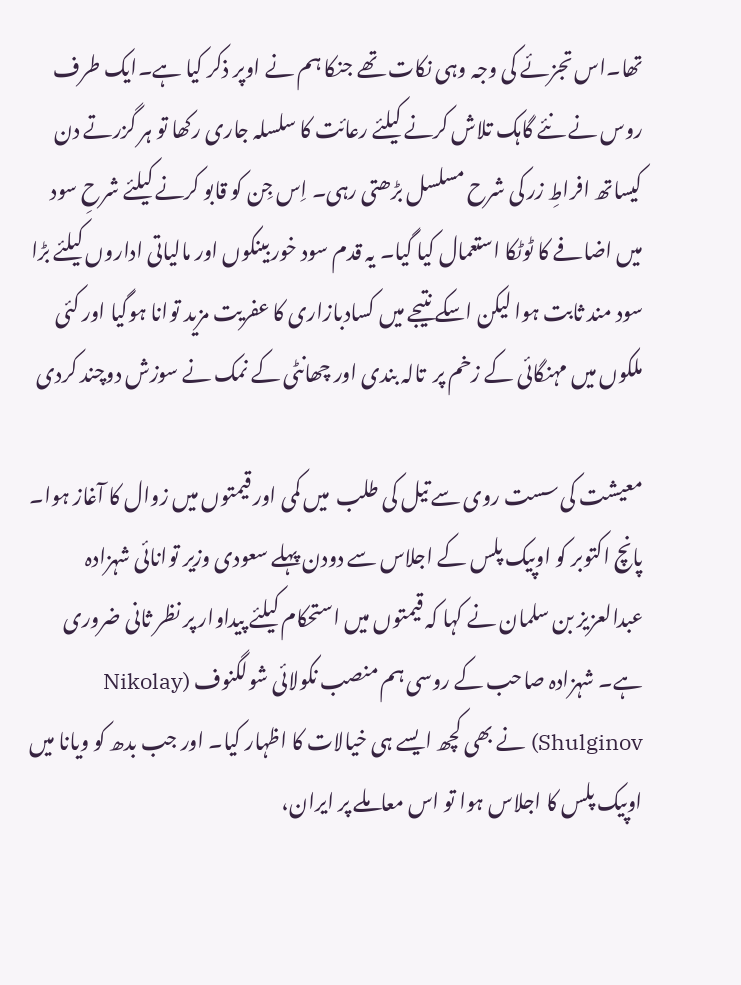تھا۔اس تجزئے کی وجہ وہی نکات تھے جنکا ہم نے اوپر ذکر کیا ہے۔ایک طرف روس نے نئے گاہک تلاش کرنے کیلئے رعائت کا سلسلہ جاری رکھا تو ہر گزرتے دن کیساتھ افراطِ زر کی شرح مسلسل بڑھتی رہی۔ اِس جِن کو قابو کرنے کیلئے شرحِ سود میں اضافے کا ٹوٹکا استعمال کیا گیا۔ یہ قدم سود خور بینکوں اور مالیاتی اداروں کیلئے بڑا سود مند ثابت ہوا لیکن اسکے نتیجے میں کسادبازاری کا عفریت مزید توانا ہوگیا اور کئی ملکوں میں مہنگائی کے زخم پر  تالہ بندی اور چھانٹی کے نمک نے سوزش دوچند کردی

معیشت کی سست روی سے تیل کی طلب  میں کمی اور قیمتوں میں زوال کا آغاز ہوا۔ پانچ اکتوبر کو اوپیک پلس کے اجلاس سے دودن پہلے سعودی وزیر توانائی شہزادہ عبدالعزیز بن سلمان نے کہا کہ قیمتوں میں استحکام کیلئے پیداوار پر نظر ثانی ضروری ہے۔ شہزادہ صاحب کے روسی ہم منصب نکولائی شولگنوف (Nikolay Shulginov) نے بھی کچھ ایسے ہی خیالات کا اظہار کیا۔ اور جب بدھ کو ویانا میں اوپیک پلس کا اجلاس ہوا تو اس معاملے پر ایران،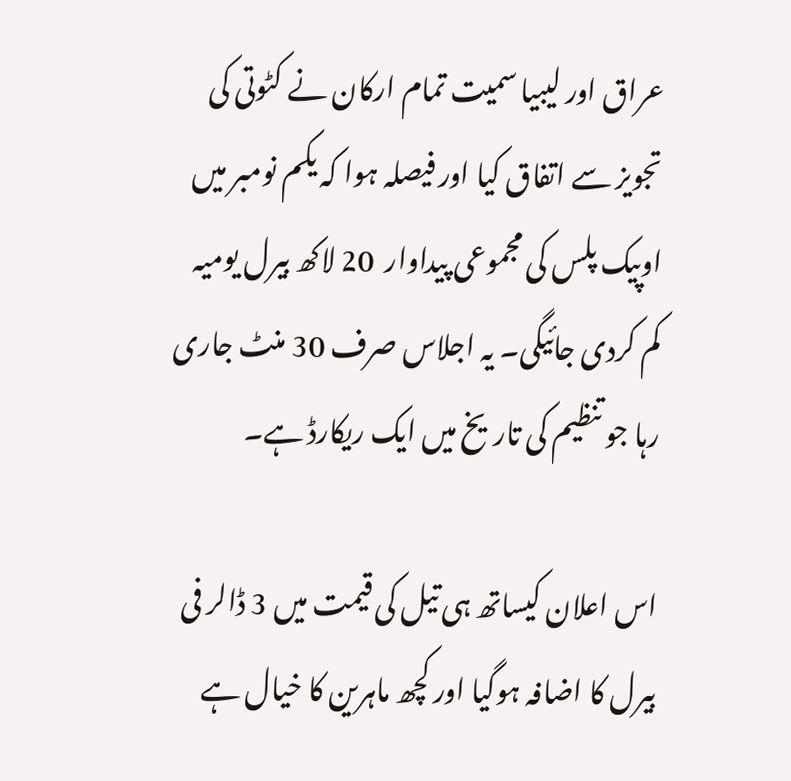عراق اور لیبیا سمیت تمام ارکان نے کٹوتی کی تجویز سے اتفاق کیا اور فیصلہ ہوا کہ یکم نومبر میں اوپیک پلس کی مجموعی پیداوار  20 لاکھ بیرل یومیہ کم کردی جائیگی۔ یہ اجلاس صرف 30 منٹ جاری رہا جو تنظیم کی تاریخ میں ایک ریکارڈ ہے۔

اس اعلان کیساتھ ہی تیل کی قیمت میں 3 ڈالر فی بیرل کا اضافہ ہوگیا اور کچھ ماہرین کا خیال ہے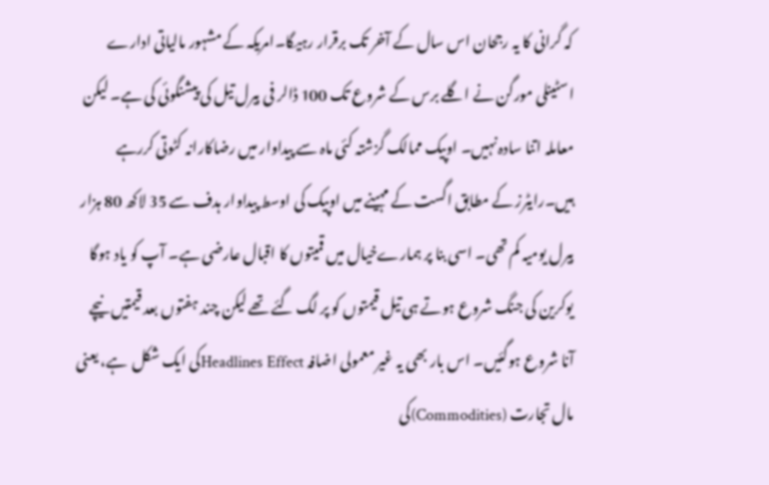کہ گرانی کا یہ رجحان اس سال کے آخر تک برقرار رہیگا۔امریکہ کے مشہور مالیاتی ادارے اسٹینلی مورگن نے اگلے برس کے شروع تک 100 ڈالر فی بیرل تیل کی پیشنگوئی کی ہے۔ لیکن معاملہ اتنا سادہ نہیں۔ اوپیک ممالک گزشتہ کئی ماہ سے پیداوار میں رضاکارانہ کٹوتی کررہے ہیں۔رایٹرز کے مطابق اگست کے مہینے میں اوپیک کی اوسط پیداوار ہدف سے 35 لاکھ 80 ہزار بیرل یومیہ کم تھی۔ اسی بنا پر ہمارےخیال میں قمیتوں کا اقبال عارضی ہے۔ آپ کو یاد ہوگا یوکرین کی جنگ شروع ہوتے ہی تیل قیمتوں کو پر لگ گئے تھے لیکن چند ہفتوں بعد قیمتیں نیچے آنا شروع ہوگئیں۔ اس بار بھی یہ غیر معمولی اضافہ Headlines Effectکی ایک شکل  ہے، یعنی مال تجارت (Commodities)کی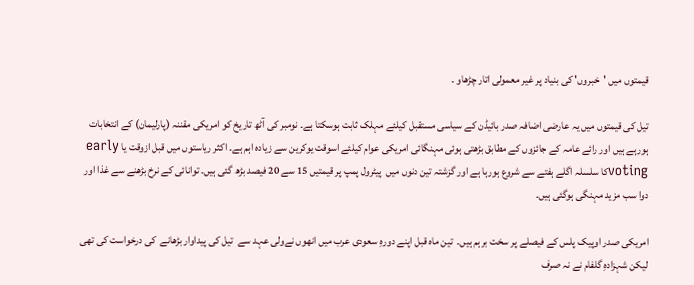قیمتوں میں 'خبروں' کی بنیاد پر غیر معمولی اتار چڑھاو ۔

تیل کی قیمتوں میں یہ عارضی اضافہ صدر بائیڈن کے سیاسی مستقبل کیلئے مہلک ثابت ہوسکتا ہے۔ نومبر کی آٹھ تاریخ کو امریکی مقننہ (پارلیمان) کے انتخابات ہورہے ہیں اور رائے عامہ کے جائزوں کے مطابق بڑھتی ہوئی مہنگائی امریکی عوام کیلئے اسوقت یوکرین سے زیادہ اہم ہے۔ اکثر ریاستوں میں قبل ازوقت یا early votingکا سلسلہ اگلے ہفتے سے شروع ہورہا ہے اور گزشتہ تین دنوں میں  پیٹرول پمپ پر قیمتیں 15 سے 20 فیصد بڑھ گئی ہیں۔ توانائی کے نرخ بڑھنے سے غذا اور دوا سب مزید مہنگی ہوگئی ہیں۔

امریکی صدر اوپیک پلس کے فیصلے پر سخت برہم ہیں۔  تین ماہ قبل اپنے دورہِ سعودی عرب میں انھوں نےولی عہد سے  تیل کی پیداوار بڑھانے  کی درخواست کی تھی لیکن شہزادہِ گلفام نے نہ صرف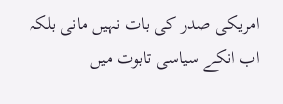امریکی صدر کی بات نہیں مانی بلکہ اب انکے سیاسی تابوت میں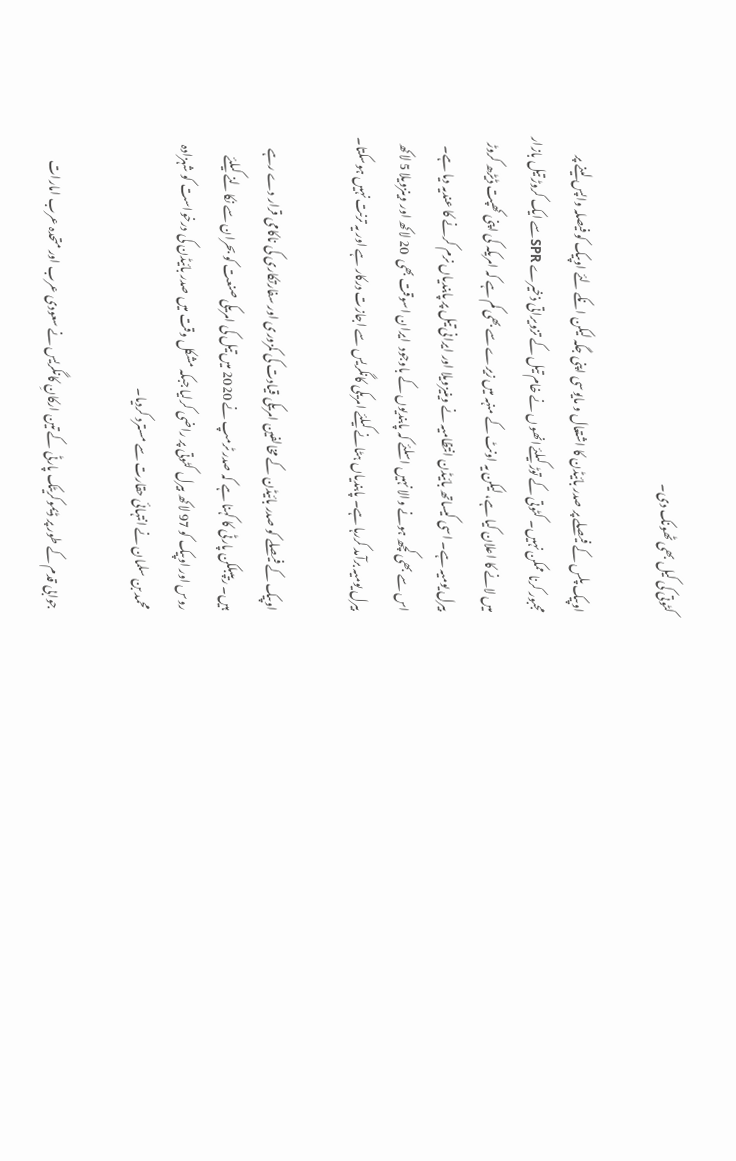کٹوتی کی کیل بھی ٹھونک دی۔

اوپیک پلس کے فیصلے پر صدر بائیڈن کا اشتعال و مایوسی اپنی جگہ لیکن انکے لئے اوپیک کو فیصلہ واپس لینے پر مجبور کرنا ممکن نہیں۔ کٹوتی کے توڑ کیلئےانھوں نے خام تیل کے تزویراتی ذخیرے SPRسے ایک کروڑ تیل بازار میں لانے کا اعلان کیا ہے، لیکن یہ اونٹ کے منہہ میں زیرے سے بھی کم ہے کہ امریکہ کی اپنی کھپت ڈیڑھ کروڑ بیرل یومیہ ہے۔ اسی کیساتھ بائیڈن انتظامیہ نے وینیزویلا اور ایرانی تیل پر پابندیاں نرم کرنے کا عندیہ دیا ہے۔  اس سے بھی کچھ ہونے والا نہیں اسلئے کہ پابندیوں کے باوجود  ایران اسوقت بھی  20 لاکھ اور وینزویلا 5 لاکھ بیرل یومیہ برآمد کررہا ہے۔ پابندیاں ہٹانے کیلئے امریکی کانگریس سے اجازت درکار ہے اور یہ ترنت نہیں ہوسکتا۔

اوپیک کے فیصلے کو صدر بائیڈن کے مخالفین امریکی قیادت کی کمزوری اور سفارتکاری کی ناکامی قرار دے رہے ہیں۔ ریپبلکن پارٹی کا کہنا ہے کہ صدر ٹرمپ نے 2020 میں تیل کی امریکی صنعت کو بحران سے نکالنے کیلئے روس اور اوپیک کو 97 لاکھ بیرل کٹوتی پر راضی کرلیا جبکہ مشکل وقت میں صدر بائیڈن کی درخواست کو شہزادہ محمد بن سلمان نے انتہائی حقارت سے مسترد کردیا۔

جوابی قدم کے طور پر ڈیموکریٹک پارٹی کے تین ارکانِ کانگریس نے سعودی عرب اور متحدہ عرب امارات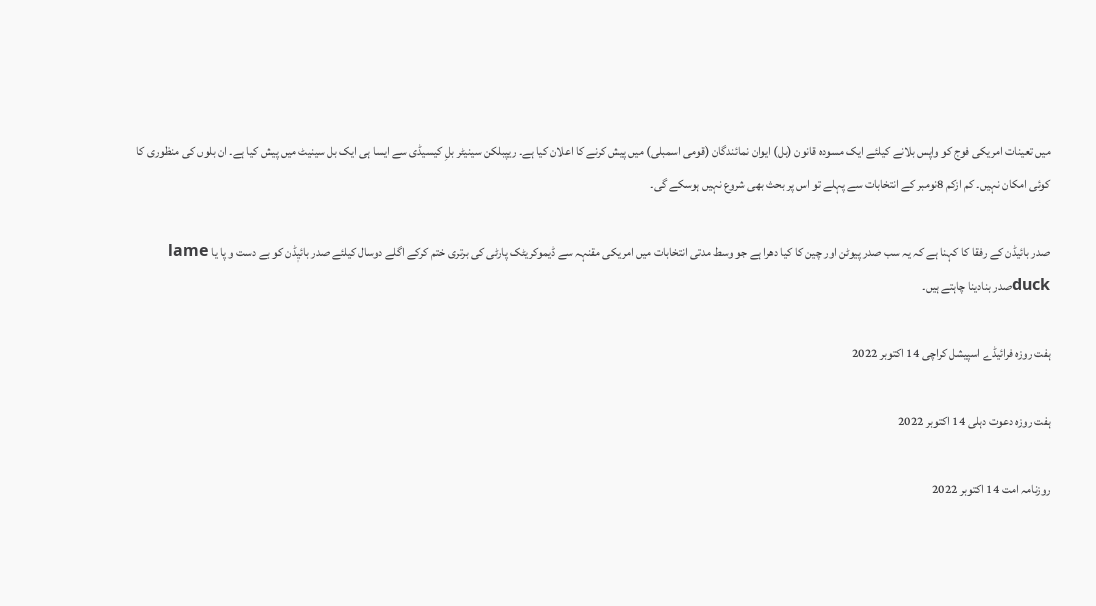میں تعینات امریکی فوج کو واپس بلانے کیلئے ایک مسودہ قانون (بل) ایوان نمائندگان (قومی اسمبلی) میں پیش کرنے کا اعلان کیا ہے۔ ریپبلکن سینیٹر بلِ کیسیڈی سے ایسا ہی ایک بل سینیٹ میں پیش کیا ہے۔ ان بلوں کی منظوری کا کوئی امکان نہیں۔ کم ازکم 8نومبر کے انتخابات سے پہلے تو اس پر بحث بھی شروع نہیں ہوسکے گی۔

صدر بائیڈن کے رفقا کا کہنا ہے کہ یہ سب صدر پیوٹن اور چین کا کیا دھرا ہے جو وسط مدتی انتخابات میں امریکی مقنہہ سے ڈیموکریٹک پارٹی کی برتری ختم کرکے اگلے دوسال کیلئے صدر بائیٖڈن کو بے دست و پا یا lame duckصدر بنادینا چاہتے ہیں۔

ہفت روزہ فرائیڈے اسپیشل کراچی 14 اکتوبر 2022

ہفت روزہ دعوت دہلی 14 اکتوبر 2022

روزنامہ امت 14 اکتوبر 2022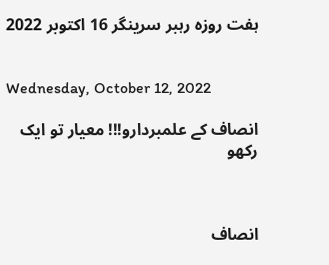ہفت روزہ رہبر سرینگر 16 اکتوبر 2022


Wednesday, October 12, 2022

انصاف کے علمبردارو!!! معیار تو ایک رکھو



انصاف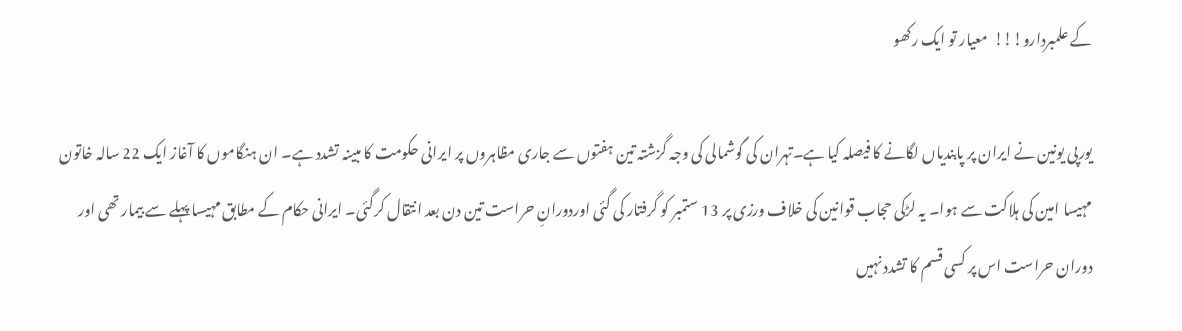کے علمبردارو!!!  معیار تو ایک رکھو

یورپی یونین نے ایران پر پابندیاں لگانے کا فیصلہ کیا ہے۔تہران کی گوشمالی کی وجہ گزشتہ تین ہفتوں سے جاری مظاہروں پر ایرانی حکومت کا مبینہ تشدد ہے۔ ان ہنگاموں کا آغاز ایک 22 سالہ خاتون مہیسا امین کی ہلاکت سے ہوا۔ یہ لڑکی حجاب قوانین کی خلاف ورزی پر 13 ستمبر کو گرفتار کی گئی اوردورانِ حراست تین دن بعد انتقال کرگئی۔ ایرانی حکام کے مطابق مہیسا پہلے سے بیمار تھی اور دوران حراست اس پر کسی قسم کا تشدد نہیں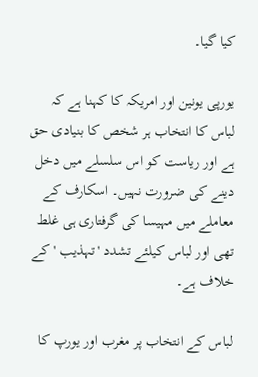کیا گیا۔

یورپی یونین اور امریکہ کا کہنا ہے کہ لباس کا انتخاب ہر شخص کا بنیادی حق ہے اور ریاست کو اس سلسلے میں دخل دینے کی ضرورت نہیں۔ اسکارف کے معاملے میں مہیسا کی گرفتاری ہی غلط تھی اور لباس کیلئے تشدد 'تہذیب ' کے خلاف ہے۔

لباس کے انتخاب پر مغرب اور یورپ کا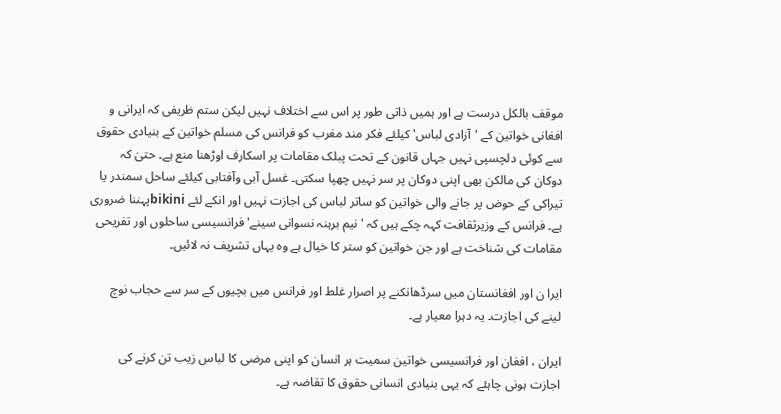موقف بالکل درست ہے اور ہمیں ذاتی طور پر اس سے اختلاف نہیں لیکن ستم ظریفی کہ ایرانی و افغانی خواتین کے 'آزادی لباس' کیلئے فکر مند مغرب کو فرانس کی مسلم خواتین کے بنیادی حقوق سے کوئی دلچسپی نہیں جہاں قانون کے تحت پبلک مقامات پر اسکارف اوڑھنا منع ہے۔ حتیٰ کہ دوکان کی مالکن بھی اپنی دوکان پر سر نہیں چھپا سکتی۔ غسل آبی وآفتابی کیلئے ساحل سمندر یا تیراکی کے حوض پر جانے والی خواتین کو ساتر لباس کی اجازت نہیں اور انکے لئے bikiniپہننا ضروری ہے۔ فرانس کے وزیرثقافت کہہ چکے ہیں کہ 'نیم برہنہ نسوانی سینے' فرانسیسی ساحلوں اور تفریحی مقامات کی شناخت ہے اور جن خواتین کو ستر کا خیال ہے وہ یہاں تشریف نہ لائیں۔

ایرا ن اور افغانستان میں سرڈھانکنے پر اصرار غلط اور فرانس میں بچیوں کے سر سے حجاب نوچ لینے کی اجازت۔ یہ دہرا معیار ہے۔

ایران ، افغان اور فرانسیسی خواتین سمیت ہر انسان کو اپنی مرضی کا لباس زیب تن کرنے کی اجازت ہونی چاہئے کہ یہی بنیادی انسانی حقوق کا تقاضہ ہے۔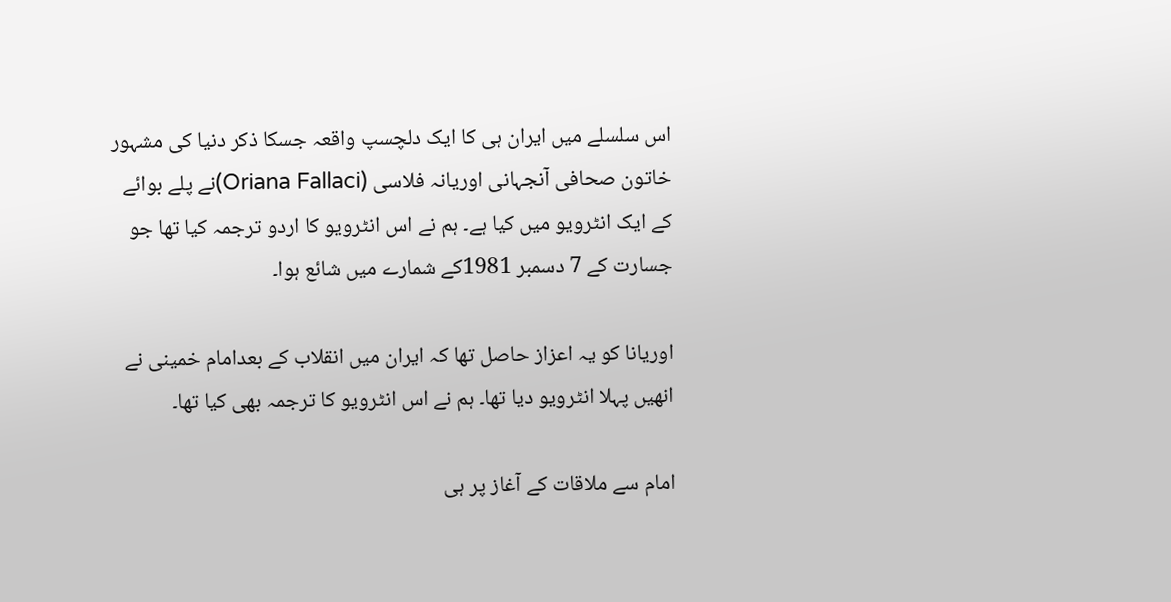اس سلسلے میں ایران ہی کا ایک دلچسپ واقعہ جسکا ذکر دنیا کی مشہور خاتون صحافی آنجہانی اوریانہ فلاسی (Oriana Fallaci)نے پلے بوائے کے ایک انٹرویو میں کیا ہے۔ ہم نے اس انٹرویو کا اردو ترجمہ کیا تھا جو جسارت کے 7 دسمبر 1981کے شمارے میں شائع ہوا۔

اوریانا کو یہ اعزاز حاصل تھا کہ ایران میں انقلاب کے بعدامام خمینی نے انھیں پہلا انٹرویو دیا تھا۔ ہم نے اس انٹرویو کا ترجمہ بھی کیا تھا۔

امام سے ملاقات کے آغاز پر ہی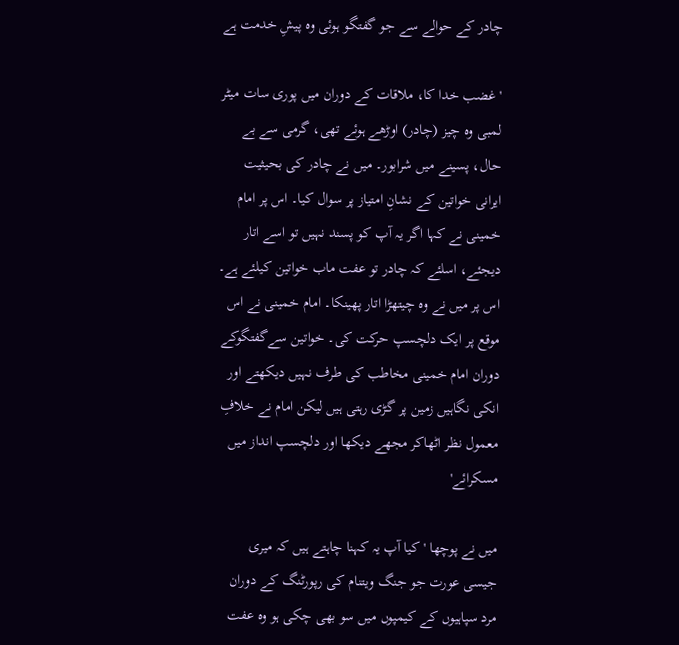چادر کے حوالے سے جو گفتگو ہوئی وہ پیشِ خدمت ہے

' غضب خدا کا، ملاقات کے دوران میں پوری سات میٹر لمبی وہ چیز (چادر) اوڑھے ہوئے تھی، گرمی سے بے حال، پسینے میں شرابور۔ میں نے چادر کی بحیثیت ایرانی خواتین کے نشانِ امتیاز پر سوال کیا۔ اس پر امام خمینی نے کہا اگر یہ آپ کو پسند نہیں تو اسے اتار دیجئے، اسلئے کہ چادر تو عفت ماب خواتین کیلئے ہے۔ اس پر میں نے وہ چیتھڑا اتار پھینکا۔ امام خمینی نے اس موقع پر ایک دلچسپ حرکت کی۔ خواتین سےگفتگوکے دوران امام خمینی مخاطب کی طرف نہیں دیکھتے اور انکی نگاہیں زمین پر گڑی رہتی ہیں لیکن امام نے خلافِ معمول نظر اٹھاکر مجھے دیکھا اور دلچسپ انداز میں مسکرائے'

میں نے پوچھا 'کیا آپ یہ کہنا چاہتے ہیں کہ میری جیسی عورت جو جنگ ویتنام کی رپورٹنگ کے دوران مرد سپاہیوں کے کیمپوں میں سو بھی چکی ہو وہ عفت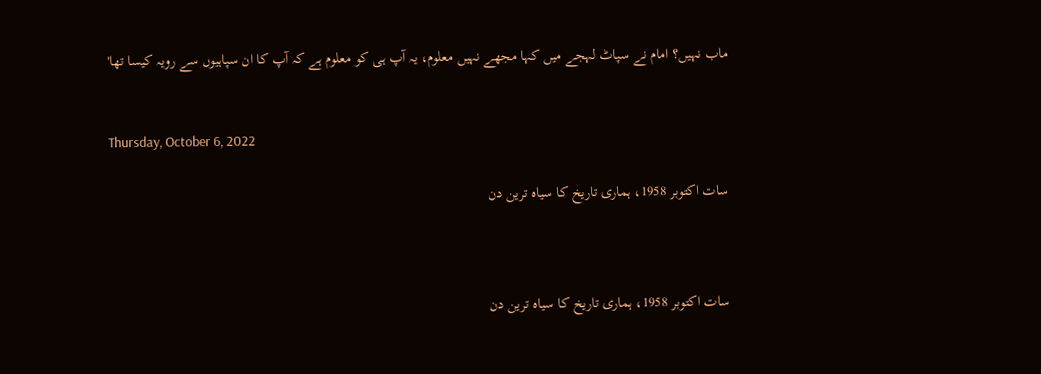ماب نہیں؟ امام نے سپاٹ لہجے میں کہا مجھے نہیں معلوم، یہ آپ ہی کو معلوم ہے کہ آپ کا ان سپاہیوں سے رویہ کیسا تھا'


Thursday, October 6, 2022

سات اکتوبر 1958، ہماری تاریخ کا سیاہ ترین دن



سات اکتوبر 1958، ہماری تاریخ کا سیاہ ترین دن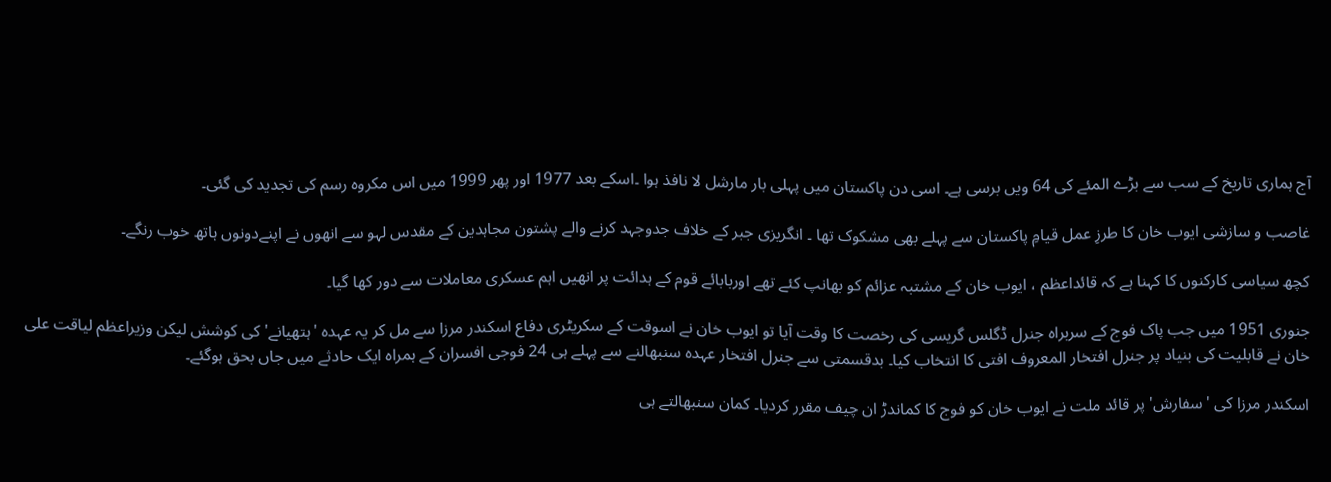آج ہماری تاریخ کے سب سے بڑے المئے کی 64 ویں برسی ہے۔ اسی دن پاکستان میں پہلی بار مارشل لا نافذ ہوا ۔اسکے بعد 1977 اور پھر 1999 میں اس مکروہ رسم کی تجدید کی گئی۔

غاصب و سازشی ایوب خان کا طرزِ عمل قیامِ پاکستان سے پہلے بھی مشکوک تھا ۔ انگریزی جبر کے خلاف جدوجہد کرنے والے پشتون مجاہدین کے مقدس لہو سے انھوں نے اپنےدونوں ہاتھ خوب رنگے۔

کچھ سیاسی کارکنوں کا کہنا ہے کہ قائداعظم ، ایوب خان کے مشتبہ عزائم کو بھانپ کئے تھے اوربابائے قوم کے ہدائت پر انھیں اہم عسکری معاملات سے دور کھا گیا۔

جنوری 1951 میں جب پاک فوج کے سربراہ جنرل ڈگلس گریسی کی رخصت کا وقت آیا تو ایوب خان نے اسوقت کے سکریٹری دفاع اسکندر مرزا سے مل کر یہ عہدہ 'ہتھیانے' کی کوشش لیکن وزیراعظم لیاقت علی خان نے قابلیت کی بنیاد پر جنرل افتخار المعروف افتی کا انتخاب کیا۔ بدقسمتی سے جنرل افتخار عہدہ سنبھالنے سے پہلے ہی 24 فوجی افسران کے ہمراہ ایک حادثے میں جاں بحق ہوگئے۔

اسکندر مرزا کی 'سفارش' پر قائد ملت نے ایوب خان کو فوج کا کماندڑ ان چیف مقرر کردیا۔ کمان سنبھالتے ہی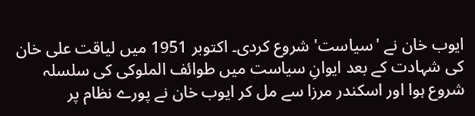ایوب خان نے 'سیاست' شروع کردی۔ اکتوبر 1951 میں لیاقت علی خان کی شہادت کے بعد ایوانِ سیاست میں طوائف الملوکی کی سلسلہ شروع ہوا اور اسکندر مرزا سے مل کر ایوب خان نے پورے نظام پر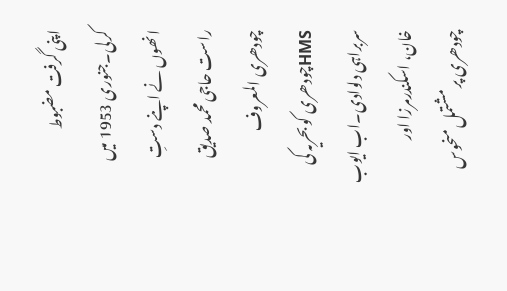اپنی گرفت مضبوط کرلی۔جنوری 1953 میں انھوں نے اپنے دستِ راست حاجی محمد صدیق چودھری المعروف HMSچودھری کو بحریہ کی سربراہی دلوادی۔اب ایوب خان، اسکندرمرزا اور چودھری پر مشتمل منحوس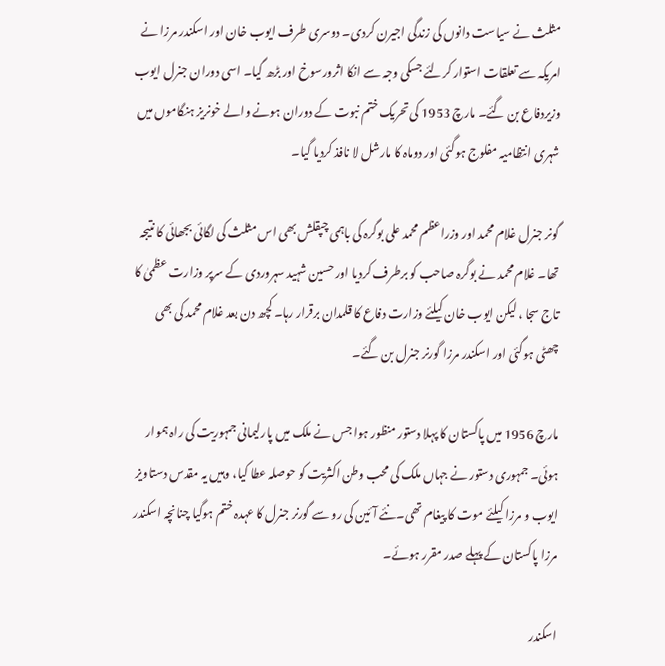مثلث نے سیاست دانوں کی زندگی اجیرن کردی۔ دوسری طرف ایوب خان اور اسکندر مرزا نے امریکہ سے تعلقات استوار کرلئے جسکی وجہ سے انکا اثرورسوخ اور بڑھ گیا۔ اسی دوران جنرل ایوب وزیردفاع بن گئے۔ مارچ 1953 کی تحریک ختم نبوت کے دوران ہونے والے خونریز ہنگاموں میں شہری انتظامیہ مفلوج ہوگئی اور دوماہ کا مارشل لا نافذ کردیا گیا۔

گونر جنرل غلام محمد اور وزراعظم محمد علی بوگرہ کی باہمی چپقلش بھی اس مثلث کی لگائی بجھائی کا نتیجہ تھا۔ غلام محمد نے بوگرہ صاحب کو برطرف کردیا اور حسین شہید سہروردی کے سرپر وزارت عظمیٰ کا تاج سجا ، لیکن ایوب خان کیلئے وزارت دفاع کا قلمدان برقرار رہا۔ کچھ دن بعد غلام محمد کی بھی چھٹی ہوگئی اور اسکندر مرزا گورنر جنرل بن گئے۔

مارچ 1956 میں پاکستان کا پہلا دستور منظور ہوا جس نے ملک میں پارلیمانی جمہوریت کی راہ ہموار ہوئی۔ جمہوری دستور نے جہاں ملک کی محب وطن اکثریت کو حوصلہ عطا کیا، وہیں یہ مقدس دستاویز ایوب و مرزا کیلئے موت کا پیغام تھی۔نئے آئین کی رو سے گورنر جنرل کا عہدہ ختم ہوگیا چنانچہ اسکندر مرزا پاکستان کے پہلے صدر مقرر ہوئے۔

اسکندر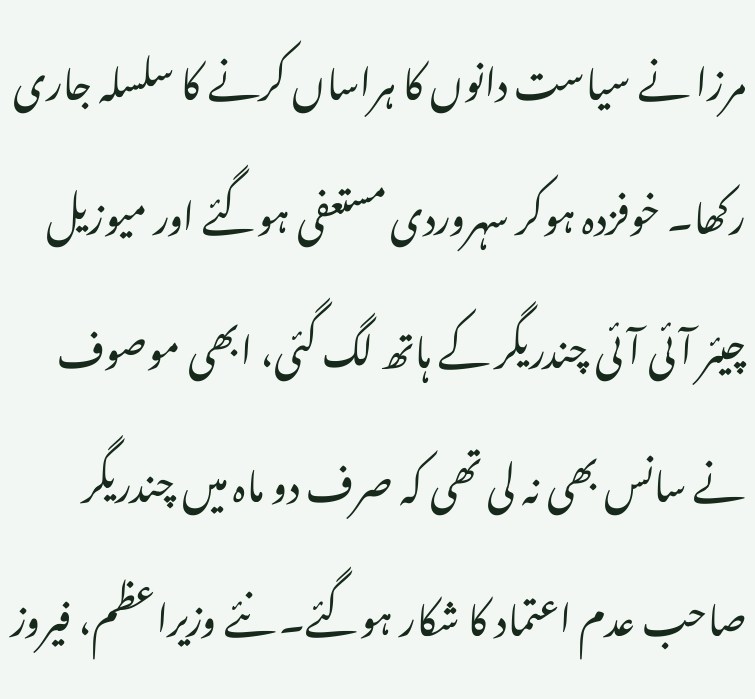مرزا نے سیاست دانوں کا ہراساں کرنے کا سلسلہ جاری رکھا۔ خوفزدہ ہوکر سہروردی مستعفی ہوگئے اور میوزیل چیئر آئی آئی چندریگر کے ہاتھ لگ گئی، ابھی موصوف نے سانس بھی نہ لی تھی کہ صرف دو ماہ میں چندریگر صاحب عدم اعتماد کا شکار ہوگئے۔ نئے وزیراعظم، فیروز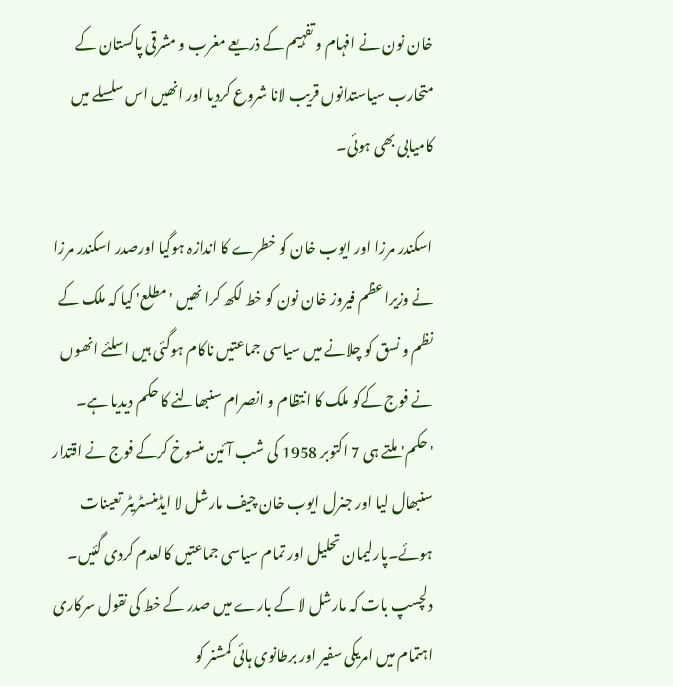خان نون نے افہام و تفہیم کے ذریعے مغرب و مشرقی پاکستان کے متحارب سیاستدانوں قریب لانا شروع کردیا اور انھیں اس سلسلے میں کامیابی بھی ہوئی۔

اسکندر مرزا اور ایوب خان کو خطرے کا اندازہ ہوگیا اورصدر اسکندر مرزا نے وزیراعظم فیروز خان نون کو خط لکھ کرا نھیں 'مطلع' کیا کہ ملک کے نظم و نسق کو چلانے میں سیاسی جماعتیں ناکام ہوگئی ہیں اسلئے انھوں نے فوج کےکو ملک کا انتظام و انصرام سنبھالنے کا حکم دیدیا ہے۔ 'حکم' ملتے ہی 7 اکتوبر 1958 کی شب آئین منسوخ کرکے فوج نے اقتدار سنبھال لیا اور جنرل ایوب خان چیف مارشل لا ایڈمنسٹریٹر تعینات ہوئے۔پارلیمان تحلیل اور تمام سیاسی جماعتیں کالعدم کردی گئیں۔ دلچسپ بات کہ مارشل لا کے بارے میں صدر کے خط کی نقول سرکاری اہتمام میں امریکی سفیر اور برطانوی ہائی کمشنر کو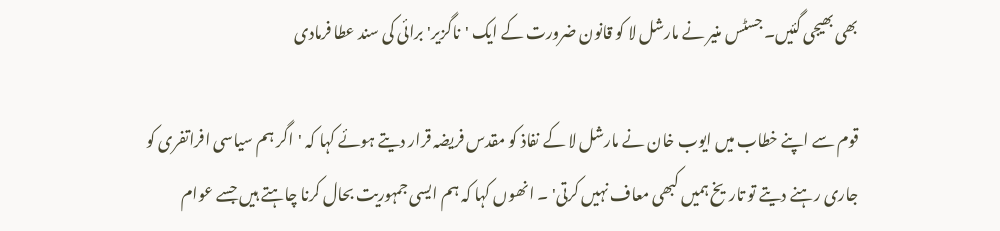بھی بھیجی گئیں۔ جسٹس منیر نے مارشل لا کو قانون ضرورت کے ایک 'ناگزیر' برائی کی سند عطا فرمادی

قوم سے اپنے خطاب میں ایوب خان نے مارشل لا کے نفاذ کو مقدس فریضہ قرار دیتے ہوئے کہا کہ 'اگر ہم سیاسی افراتفری کو جاری رہنے دیتے تو تاریخ ہمیں کبھی معاف نہیں کرتی' ۔ انھوں کہا کہ ہم ایسی جمہوریت بحال کرنا چاہتے ہیں جسے عوام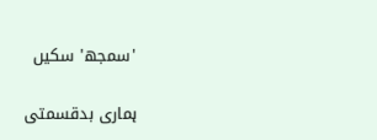'سمجھ' سکیں

ہماری بدقسمتی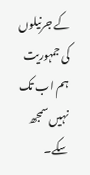کے جرنیلوں کی جمہوریت ہم اب تک نہیں سمجھ سکے۔